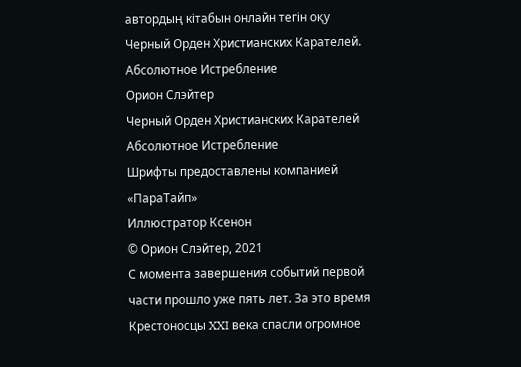автордың кітабын онлайн тегін оқу Черный Орден Христианских Карателей. Абсолютное Истребление
Орион Слэйтер
Черный Орден Христианских Карателей
Абсолютное Истребление
Шрифты предоставлены компанией «ПараТайп»
Иллюстрaтор Ксенон
© Орион Слэйтер, 2021
С момента завершения событий первой части прошло уже пять лет. За это время Крестоносцы XXI века спасли огромное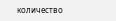количество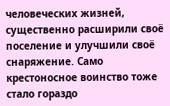человеческих жизней, существенно расширили своё поселение и улучшили своё снаряжение. Само крестоносное воинство тоже стало гораздо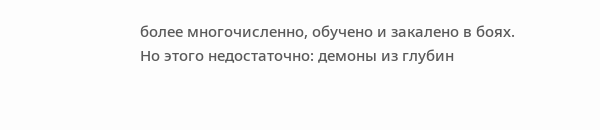более многочисленно, обучено и закалено в боях. Но этого недостаточно: демоны из глубин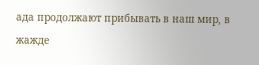ада продолжают прибывать в наш мир, в жажде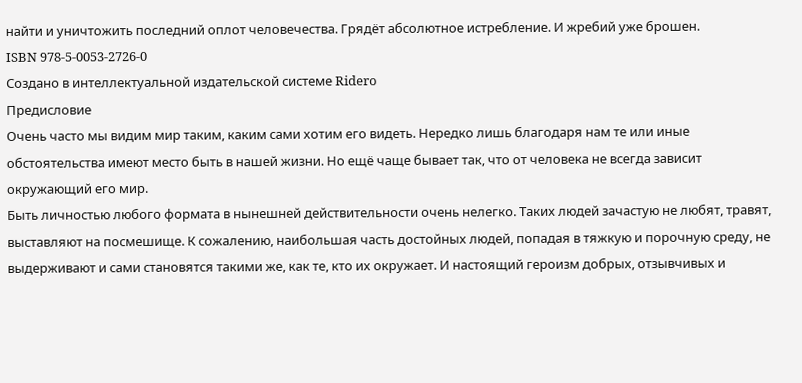найти и уничтожить последний оплот человечества. Грядёт абсолютное истребление. И жребий уже брошен.
ISBN 978-5-0053-2726-0
Создано в интеллектуальной издательской системе Ridero
Предисловие
Очень часто мы видим мир таким, каким сами хотим его видеть. Нередко лишь благодаря нам те или иные обстоятельства имеют место быть в нашей жизни. Но ещё чаще бывает так, что от человека не всегда зависит окружающий его мир.
Быть личностью любого формата в нынешней действительности очень нелегко. Таких людей зачастую не любят, травят, выставляют на посмешище. К сожалению, наибольшая часть достойных людей, попадая в тяжкую и порочную среду, не выдерживают и сами становятся такими же, как те, кто их окружает. И настоящий героизм добрых, отзывчивых и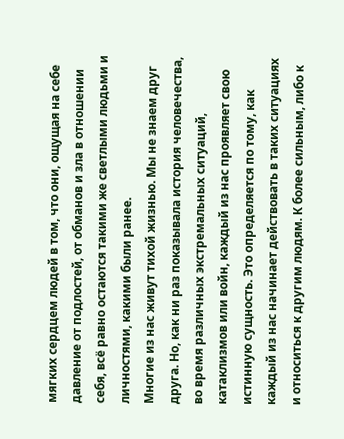мягких сердцем людей в том, что они, ощущая на себе давление от подлостей, от обманов и зла в отношении себя, всё равно остаются такими же светлыми людьми и личностями, какими были ранее.
Многие из нас живут тихой жизнью. Мы не знаем друг друга. Но, как ни раз показывала история человечества, во время различных экстремальных ситуаций, катаклизмов или войн, каждый из нас проявляет свою истинную сущность. Это определяется по тому, как каждый из нас начинает действовать в таких ситуациях и относиться к другим людям. К более сильным, либо к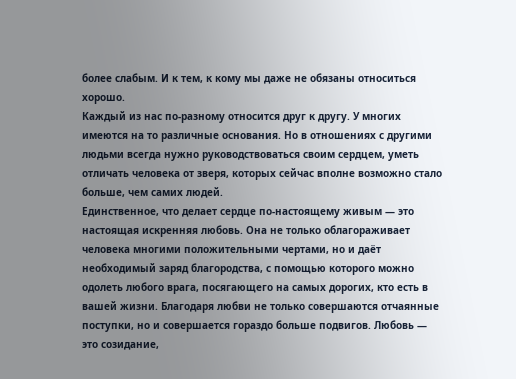более слабым. И к тем, к кому мы даже не обязаны относиться хорошо.
Каждый из нас по-разному относится друг к другу. У многих имеются на то различные основания. Но в отношениях с другими людьми всегда нужно руководствоваться своим сердцем, уметь отличать человека от зверя, которых сейчас вполне возможно стало больше, чем самих людей.
Единственное, что делает сердце по-настоящему живым — это настоящая искренняя любовь. Она не только облагораживает человека многими положительными чертами, но и даёт необходимый заряд благородства, с помощью которого можно одолеть любого врага, посягающего на самых дорогих, кто есть в вашей жизни. Благодаря любви не только совершаются отчаянные поступки, но и совершается гораздо больше подвигов. Любовь — это созидание,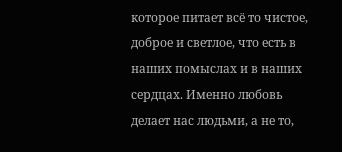которое питает всё то чистое, доброе и светлое, что есть в наших помыслах и в наших сердцах. Именно любовь делает нас людьми, а не то,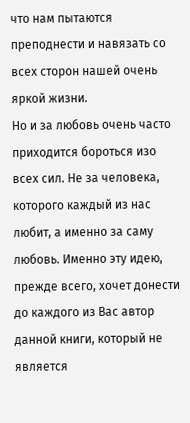что нам пытаются преподнести и навязать со всех сторон нашей очень яркой жизни.
Но и за любовь очень часто приходится бороться изо всех сил. Не за человека, которого каждый из нас любит, а именно за саму любовь. Именно эту идею, прежде всего, хочет донести до каждого из Вас автор данной книги, который не является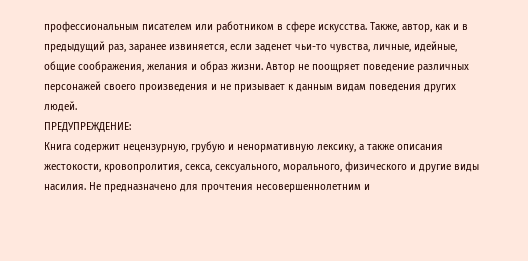профессиональным писателем или работником в сфере искусства. Также, автор, как и в предыдущий раз, заранее извиняется, если заденет чьи-то чувства, личные, идейные, общие соображения, желания и образ жизни. Автор не поощряет поведение различных персонажей своего произведения и не призывает к данным видам поведения других людей.
ПРЕДУПРЕЖДЕНИЕ:
Книга содержит нецензурную, грубую и ненормативную лексику, а также описания жестокости, кровопролития, секса, сексуального, морального, физического и другие виды насилия. Не предназначено для прочтения несовершеннолетним и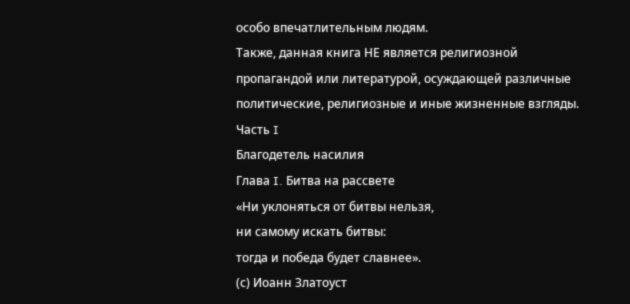особо впечатлительным людям.
Также, данная книга НЕ является религиозной пропагандой или литературой, осуждающей различные политические, религиозные и иные жизненные взгляды.
Часть I
Благодетель насилия
Глава I. Битва на рассвете
«Ни уклоняться от битвы нельзя,
ни самому искать битвы:
тогда и победа будет славнее».
(с) Иоанн Златоуст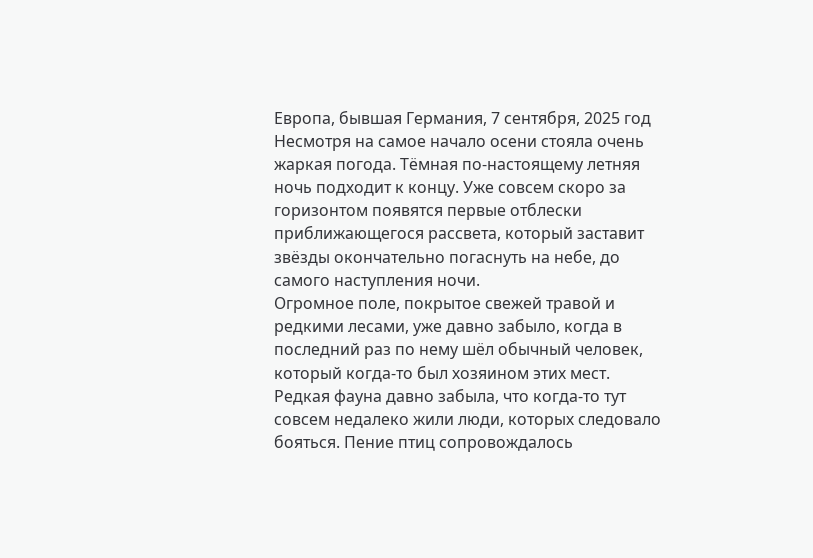Европа, бывшая Германия, 7 сентября, 2025 год
Несмотря на самое начало осени стояла очень жаркая погода. Тёмная по-настоящему летняя ночь подходит к концу. Уже совсем скоро за горизонтом появятся первые отблески приближающегося рассвета, который заставит звёзды окончательно погаснуть на небе, до самого наступления ночи.
Огромное поле, покрытое свежей травой и редкими лесами, уже давно забыло, когда в последний раз по нему шёл обычный человек, который когда-то был хозяином этих мест. Редкая фауна давно забыла, что когда-то тут совсем недалеко жили люди, которых следовало бояться. Пение птиц сопровождалось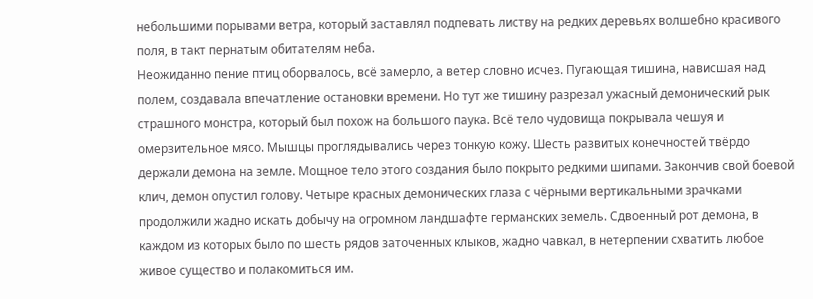небольшими порывами ветра, который заставлял подпевать листву на редких деревьях волшебно красивого поля, в такт пернатым обитателям неба.
Неожиданно пение птиц оборвалось, всё замерло, а ветер словно исчез. Пугающая тишина, нависшая над полем, создавала впечатление остановки времени. Но тут же тишину разрезал ужасный демонический рык страшного монстра, который был похож на большого паука. Всё тело чудовища покрывала чешуя и омерзительное мясо. Мышцы проглядывались через тонкую кожу. Шесть развитых конечностей твёрдо держали демона на земле. Мощное тело этого создания было покрыто редкими шипами. Закончив свой боевой клич, демон опустил голову. Четыре красных демонических глаза с чёрными вертикальными зрачками продолжили жадно искать добычу на огромном ландшафте германских земель. Сдвоенный рот демона, в каждом из которых было по шесть рядов заточенных клыков, жадно чавкал, в нетерпении схватить любое живое существо и полакомиться им.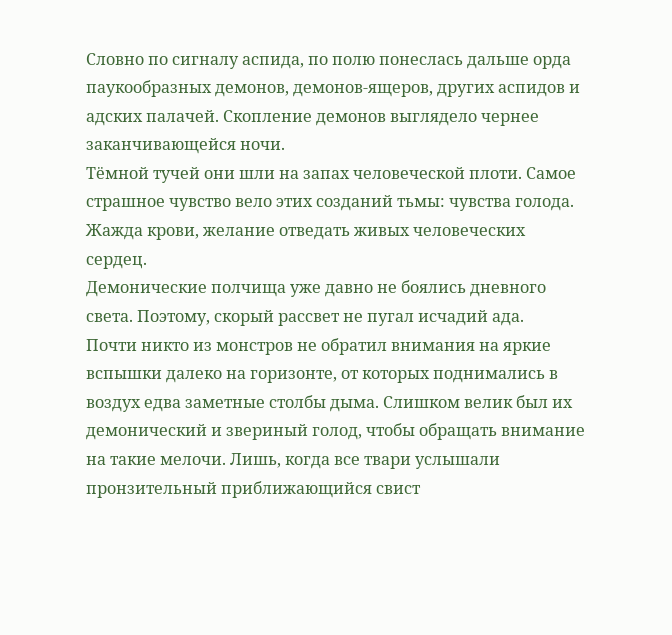Словно по сигналу аспида, по полю понеслась дальше орда паукообразных демонов, демонов-ящеров, других аспидов и адских палачей. Скопление демонов выглядело чернее заканчивающейся ночи.
Тёмной тучей они шли на запах человеческой плоти. Самое страшное чувство вело этих созданий тьмы: чувства голода. Жажда крови, желание отведать живых человеческих сердец.
Демонические полчища уже давно не боялись дневного света. Поэтому, скорый рассвет не пугал исчадий ада.
Почти никто из монстров не обратил внимания на яркие вспышки далеко на горизонте, от которых поднимались в воздух едва заметные столбы дыма. Слишком велик был их демонический и звериный голод, чтобы обращать внимание на такие мелочи. Лишь, когда все твари услышали пронзительный приближающийся свист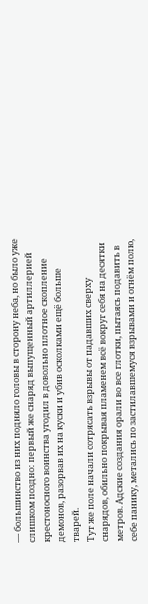— большинство из них подняло головы в сторону неба, но было уже слишком поздно: первый же снаряд выпущенный артиллерией крестоносного воинства угодил в довольно плотное скопление демонов, разорвав их на куски и убив осколками ещё больше тварей.
Тут же поле начали сотрясать взрывы от падавших сверху снарядов, обильно покрывая пламенем всё вокруг себя на десятки метров. Адские создания орали во все глотки, пытаясь подавить в себе панику, метались по застилавшемуся взрывами и огнём полю,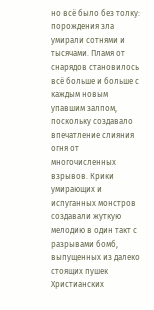но всё было без толку: порождения зла умирали сотнями и тысячами. Пламя от снарядов становилось всё больше и больше с каждым новым упавшим залпом, поскольку создавало впечатление слияния огня от многочисленных взрывов. Крики умирающих и испуганных монстров создавали жуткую мелодию в один такт с разрывами бомб, выпущенных из далеко стоящих пушек Христианских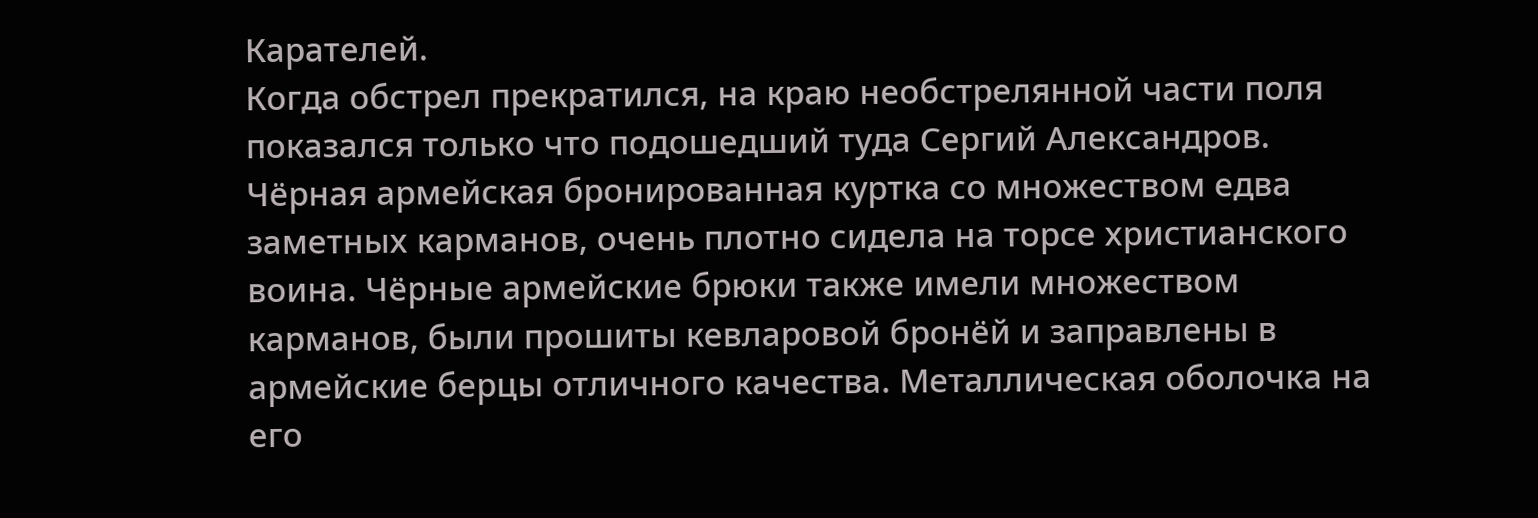Карателей.
Когда обстрел прекратился, на краю необстрелянной части поля показался только что подошедший туда Сергий Александров. Чёрная армейская бронированная куртка со множеством едва заметных карманов, очень плотно сидела на торсе христианского воина. Чёрные армейские брюки также имели множеством карманов, были прошиты кевларовой бронёй и заправлены в армейские берцы отличного качества. Металлическая оболочка на его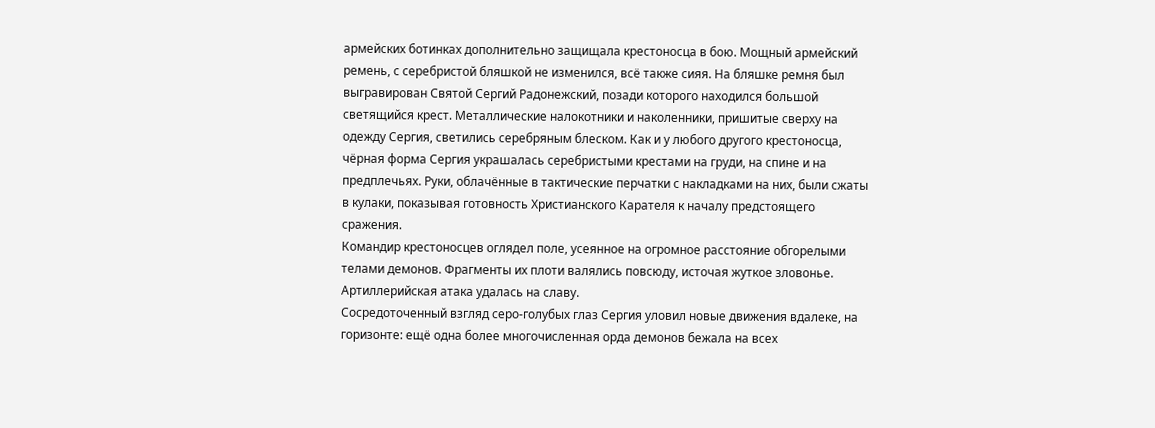армейских ботинках дополнительно защищала крестоносца в бою. Мощный армейский ремень, с серебристой бляшкой не изменился, всё также сияя. На бляшке ремня был выгравирован Святой Сергий Радонежский, позади которого находился большой светящийся крест. Металлические налокотники и наколенники, пришитые сверху на одежду Сергия, светились серебряным блеском. Как и у любого другого крестоносца, чёрная форма Сергия украшалась серебристыми крестами на груди, на спине и на предплечьях. Руки, облачённые в тактические перчатки с накладками на них, были сжаты в кулаки, показывая готовность Христианского Карателя к началу предстоящего сражения.
Командир крестоносцев оглядел поле, усеянное на огромное расстояние обгорелыми телами демонов. Фрагменты их плоти валялись повсюду, источая жуткое зловонье. Артиллерийская атака удалась на славу.
Сосредоточенный взгляд серо-голубых глаз Сергия уловил новые движения вдалеке, на горизонте: ещё одна более многочисленная орда демонов бежала на всех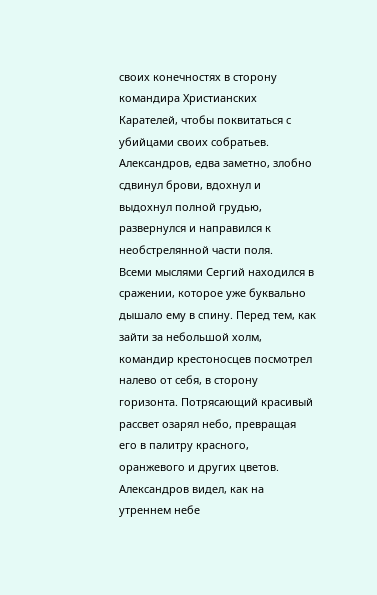своих конечностях в сторону командира Христианских Карателей, чтобы поквитаться с убийцами своих собратьев. Александров, едва заметно, злобно сдвинул брови, вдохнул и выдохнул полной грудью, развернулся и направился к необстрелянной части поля.
Всеми мыслями Сергий находился в сражении, которое уже буквально дышало ему в спину. Перед тем, как зайти за небольшой холм, командир крестоносцев посмотрел налево от себя, в сторону горизонта. Потрясающий красивый рассвет озарял небо, превращая его в палитру красного, оранжевого и других цветов. Александров видел, как на утреннем небе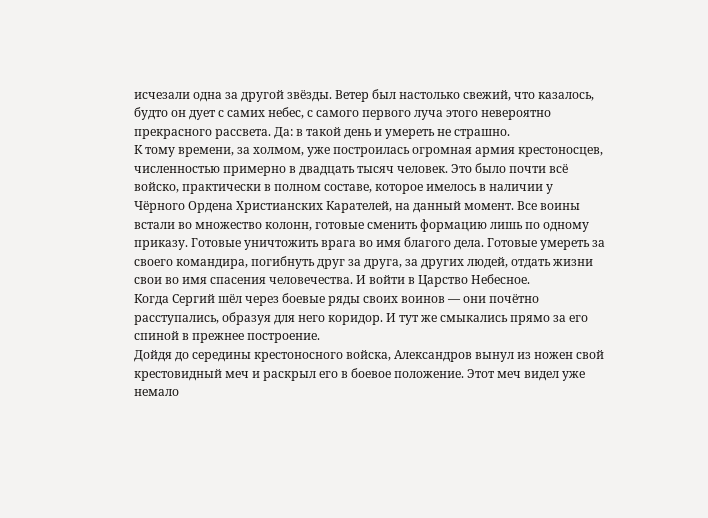исчезали одна за другой звёзды. Ветер был настолько свежий, что казалось, будто он дует с самих небес, с самого первого луча этого невероятно прекрасного рассвета. Да: в такой день и умереть не страшно.
К тому времени, за холмом, уже построилась огромная армия крестоносцев, численностью примерно в двадцать тысяч человек. Это было почти всё войско, практически в полном составе, которое имелось в наличии у Чёрного Ордена Христианских Карателей, на данный момент. Все воины встали во множество колонн, готовые сменить формацию лишь по одному приказу. Готовые уничтожить врага во имя благого дела. Готовые умереть за своего командира, погибнуть друг за друга, за других людей, отдать жизни свои во имя спасения человечества. И войти в Царство Небесное.
Когда Сергий шёл через боевые ряды своих воинов — они почётно расступались, образуя для него коридор. И тут же смыкались прямо за его спиной в прежнее построение.
Дойдя до середины крестоносного войска, Александров вынул из ножен свой крестовидный меч и раскрыл его в боевое положение. Этот меч видел уже немало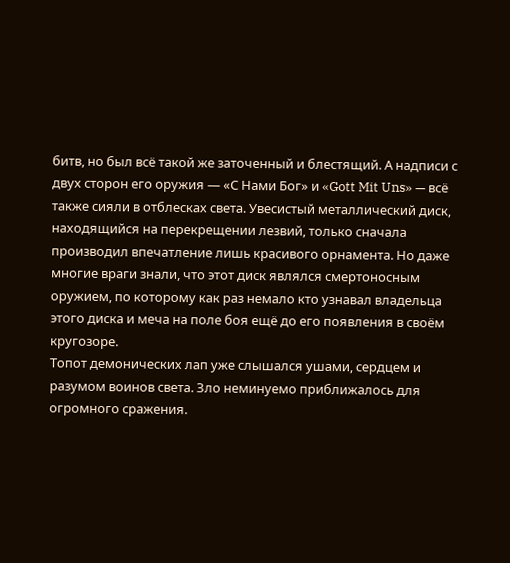битв, но был всё такой же заточенный и блестящий. А надписи с двух сторон его оружия — «С Нами Бог» и «Gott Mit Uns» — всё также сияли в отблесках света. Увесистый металлический диск, находящийся на перекрещении лезвий, только сначала производил впечатление лишь красивого орнамента. Но даже многие враги знали, что этот диск являлся смертоносным оружием, по которому как раз немало кто узнавал владельца этого диска и меча на поле боя ещё до его появления в своём кругозоре.
Топот демонических лап уже слышался ушами, сердцем и разумом воинов света. Зло неминуемо приближалось для огромного сражения.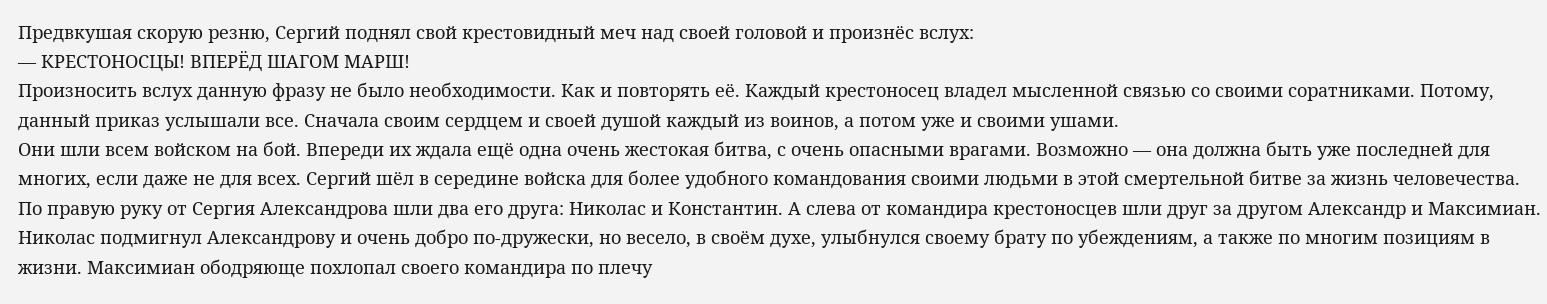Предвкушая скорую резню, Сергий поднял свой крестовидный меч над своей головой и произнёс вслух:
— КРЕСТОНОСЦЫ! ВПЕРЁД ШАГОМ МАРШ!
Произносить вслух данную фразу не было необходимости. Как и повторять её. Каждый крестоносец владел мысленной связью со своими соратниками. Потому, данный приказ услышали все. Сначала своим сердцем и своей душой каждый из воинов, а потом уже и своими ушами.
Они шли всем войском на бой. Впереди их ждала ещё одна очень жестокая битва, с очень опасными врагами. Возможно — она должна быть уже последней для многих, если даже не для всех. Сергий шёл в середине войска для более удобного командования своими людьми в этой смертельной битве за жизнь человечества.
По правую руку от Сергия Александрова шли два его друга: Николас и Константин. А слева от командира крестоносцев шли друг за другом Александр и Максимиан. Николас подмигнул Александрову и очень добро по-дружески, но весело, в своём духе, улыбнулся своему брату по убеждениям, а также по многим позициям в жизни. Максимиан ободряюще похлопал своего командира по плечу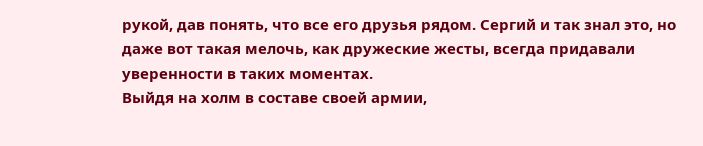рукой, дав понять, что все его друзья рядом. Сергий и так знал это, но даже вот такая мелочь, как дружеские жесты, всегда придавали уверенности в таких моментах.
Выйдя на холм в составе своей армии,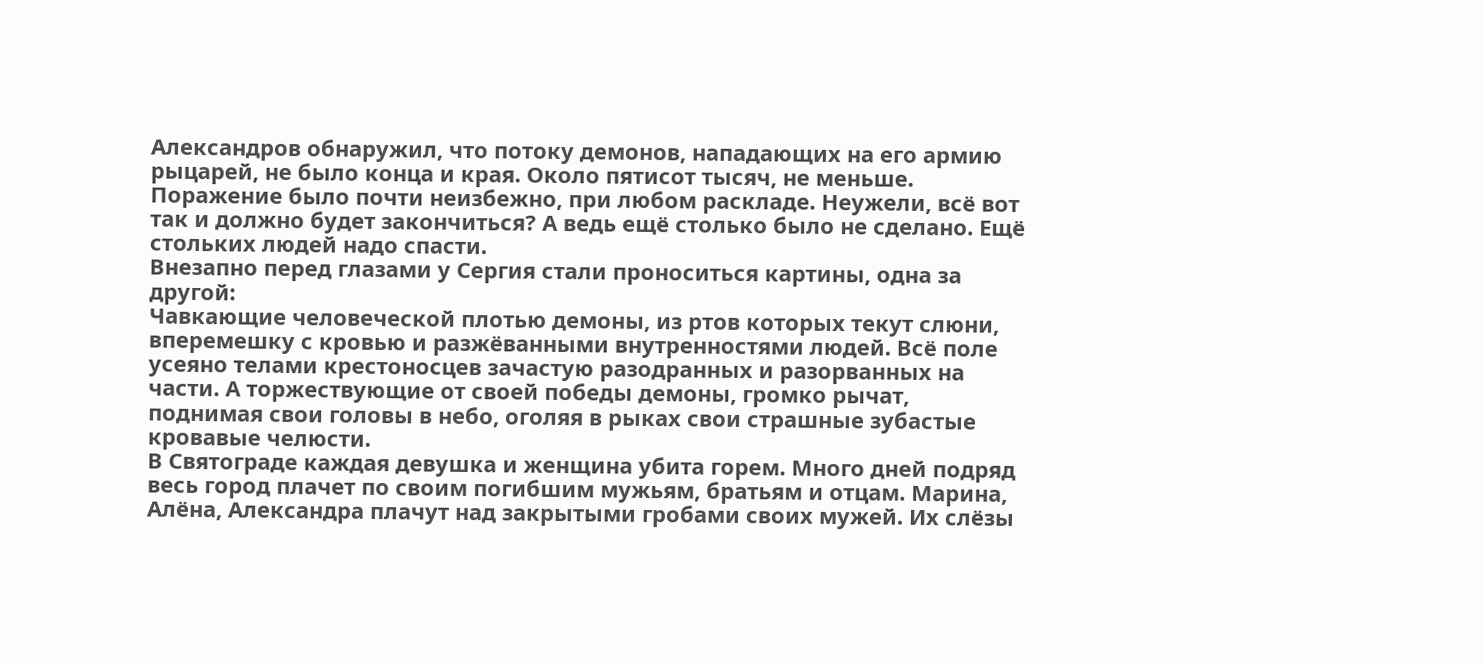Александров обнаружил, что потоку демонов, нападающих на его армию рыцарей, не было конца и края. Около пятисот тысяч, не меньше. Поражение было почти неизбежно, при любом раскладе. Неужели, всё вот так и должно будет закончиться? А ведь ещё столько было не сделано. Ещё стольких людей надо спасти.
Внезапно перед глазами у Сергия стали проноситься картины, одна за другой:
Чавкающие человеческой плотью демоны, из ртов которых текут слюни, вперемешку с кровью и разжёванными внутренностями людей. Всё поле усеяно телами крестоносцев зачастую разодранных и разорванных на части. А торжествующие от своей победы демоны, громко рычат, поднимая свои головы в небо, оголяя в рыках свои страшные зубастые кровавые челюсти.
В Святограде каждая девушка и женщина убита горем. Много дней подряд весь город плачет по своим погибшим мужьям, братьям и отцам. Марина, Алёна, Александра плачут над закрытыми гробами своих мужей. Их слёзы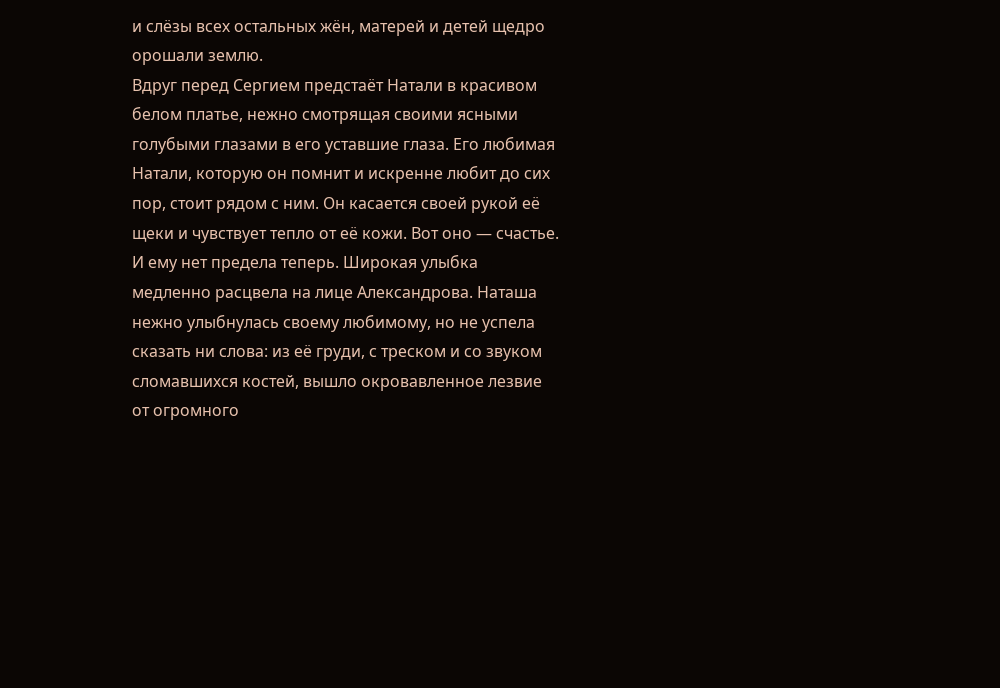и слёзы всех остальных жён, матерей и детей щедро орошали землю.
Вдруг перед Сергием предстаёт Натали в красивом белом платье, нежно смотрящая своими ясными голубыми глазами в его уставшие глаза. Его любимая Натали, которую он помнит и искренне любит до сих пор, стоит рядом с ним. Он касается своей рукой её щеки и чувствует тепло от её кожи. Вот оно — счастье. И ему нет предела теперь. Широкая улыбка медленно расцвела на лице Александрова. Наташа нежно улыбнулась своему любимому, но не успела сказать ни слова: из её груди, с треском и со звуком сломавшихся костей, вышло окровавленное лезвие от огромного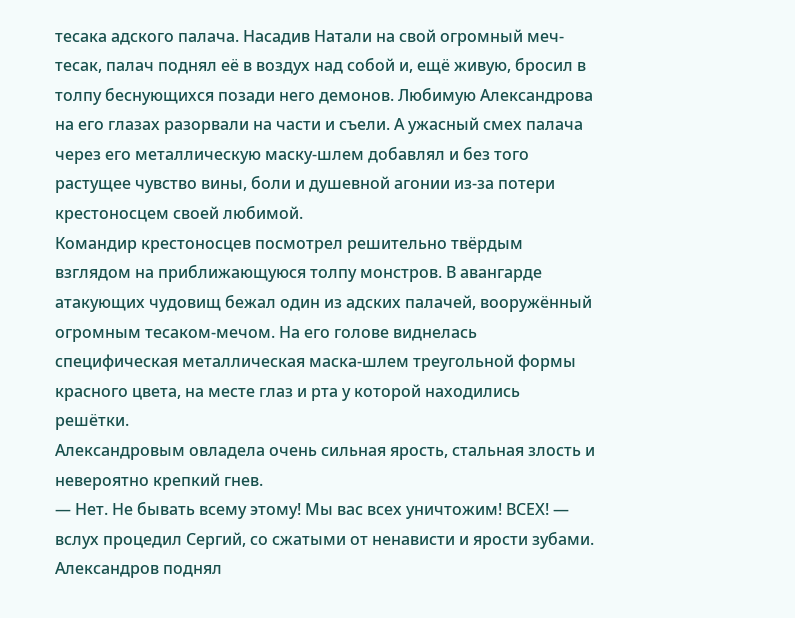тесака адского палача. Насадив Натали на свой огромный меч-тесак, палач поднял её в воздух над собой и, ещё живую, бросил в толпу беснующихся позади него демонов. Любимую Александрова на его глазах разорвали на части и съели. А ужасный смех палача через его металлическую маску-шлем добавлял и без того растущее чувство вины, боли и душевной агонии из-за потери крестоносцем своей любимой.
Командир крестоносцев посмотрел решительно твёрдым взглядом на приближающуюся толпу монстров. В авангарде атакующих чудовищ бежал один из адских палачей, вооружённый огромным тесаком-мечом. На его голове виднелась специфическая металлическая маска-шлем треугольной формы красного цвета, на месте глаз и рта у которой находились решётки.
Александровым овладела очень сильная ярость, стальная злость и невероятно крепкий гнев.
— Нет. Не бывать всему этому! Мы вас всех уничтожим! ВСЕХ! — вслух процедил Сергий, со сжатыми от ненависти и ярости зубами.
Александров поднял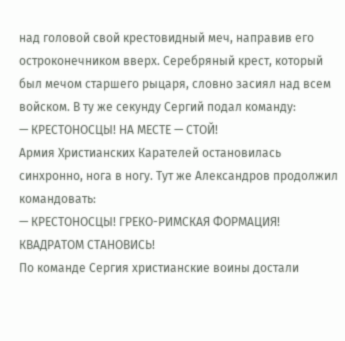над головой свой крестовидный меч, направив его остроконечником вверх. Серебряный крест, который был мечом старшего рыцаря, словно засиял над всем войском. В ту же секунду Сергий подал команду:
— КРЕСТОНОСЦЫ! НА МЕСТЕ — СТОЙ!
Армия Христианских Карателей остановилась синхронно, нога в ногу. Тут же Александров продолжил командовать:
— КРЕСТОНОСЦЫ! ГРЕКО-РИМСКАЯ ФОРМАЦИЯ! КВАДРАТОМ СТАНОВИСЬ!
По команде Сергия христианские воины достали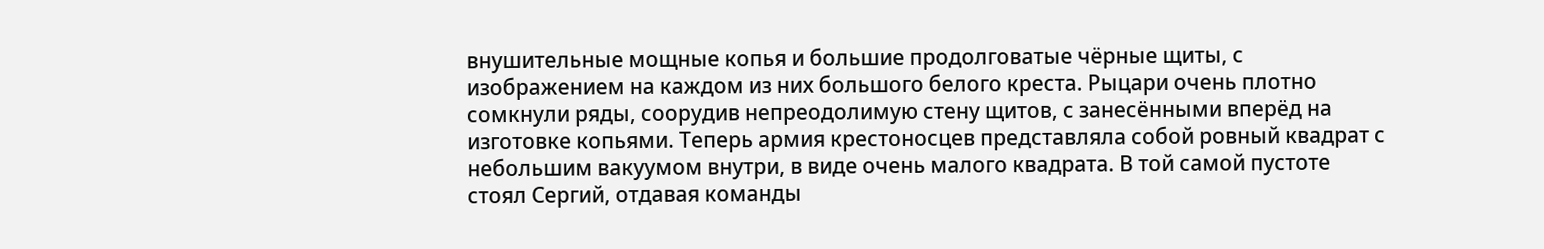внушительные мощные копья и большие продолговатые чёрные щиты, с изображением на каждом из них большого белого креста. Рыцари очень плотно сомкнули ряды, соорудив непреодолимую стену щитов, с занесёнными вперёд на изготовке копьями. Теперь армия крестоносцев представляла собой ровный квадрат с небольшим вакуумом внутри, в виде очень малого квадрата. В той самой пустоте стоял Сергий, отдавая команды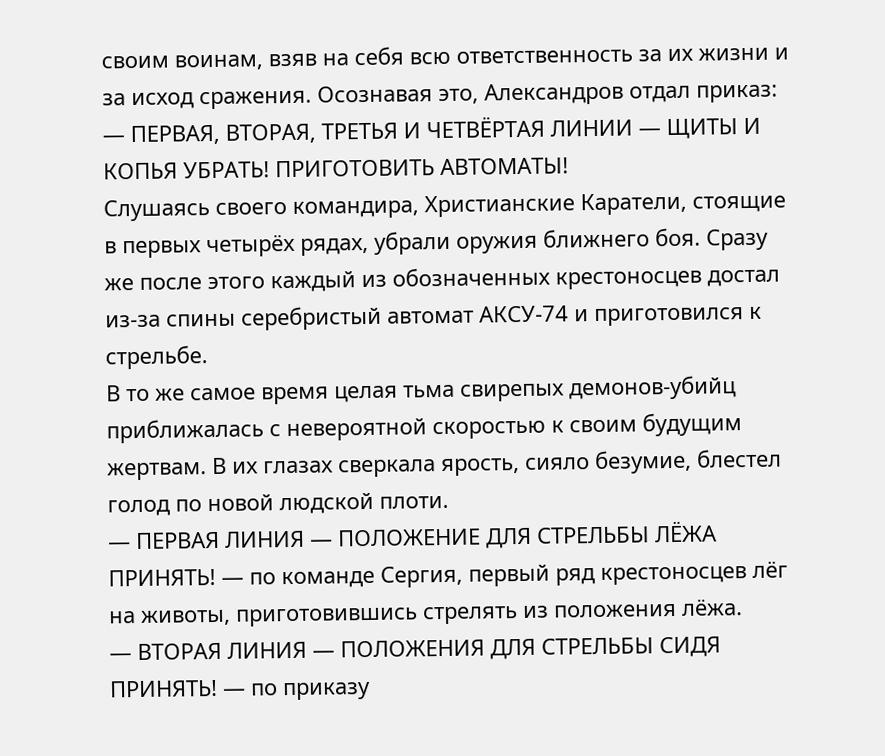своим воинам, взяв на себя всю ответственность за их жизни и за исход сражения. Осознавая это, Александров отдал приказ:
— ПЕРВАЯ, ВТОРАЯ, ТРЕТЬЯ И ЧЕТВЁРТАЯ ЛИНИИ — ЩИТЫ И КОПЬЯ УБРАТЬ! ПРИГОТОВИТЬ АВТОМАТЫ!
Слушаясь своего командира, Христианские Каратели, стоящие в первых четырёх рядах, убрали оружия ближнего боя. Сразу же после этого каждый из обозначенных крестоносцев достал из-за спины серебристый автомат АКСУ-74 и приготовился к стрельбе.
В то же самое время целая тьма свирепых демонов-убийц приближалась с невероятной скоростью к своим будущим жертвам. В их глазах сверкала ярость, сияло безумие, блестел голод по новой людской плоти.
— ПЕРВАЯ ЛИНИЯ — ПОЛОЖЕНИЕ ДЛЯ СТРЕЛЬБЫ ЛЁЖА ПРИНЯТЬ! — по команде Сергия, первый ряд крестоносцев лёг на животы, приготовившись стрелять из положения лёжа.
— ВТОРАЯ ЛИНИЯ — ПОЛОЖЕНИЯ ДЛЯ СТРЕЛЬБЫ СИДЯ ПРИНЯТЬ! — по приказу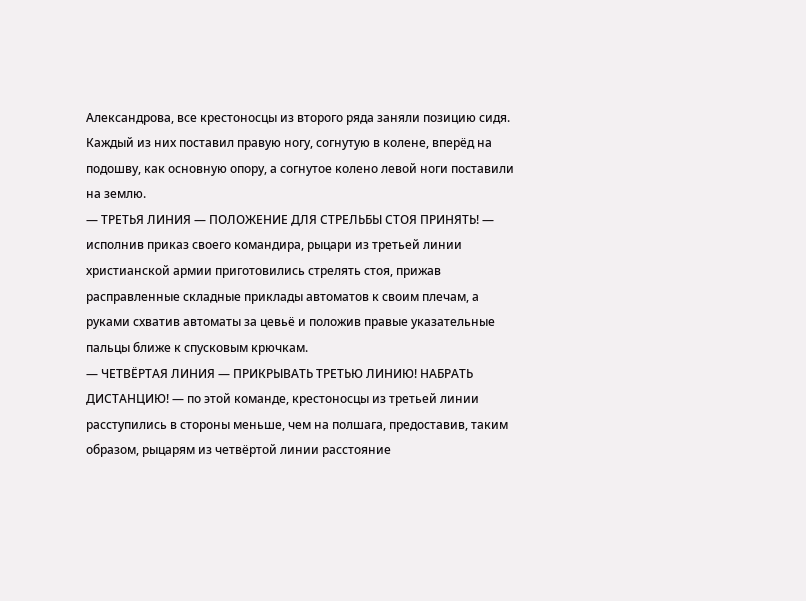Александрова, все крестоносцы из второго ряда заняли позицию сидя. Каждый из них поставил правую ногу, согнутую в колене, вперёд на подошву, как основную опору, а согнутое колено левой ноги поставили на землю.
— ТРЕТЬЯ ЛИНИЯ — ПОЛОЖЕНИЕ ДЛЯ СТРЕЛЬБЫ СТОЯ ПРИНЯТЬ! — исполнив приказ своего командира, рыцари из третьей линии христианской армии приготовились стрелять стоя, прижав расправленные складные приклады автоматов к своим плечам, а руками схватив автоматы за цевьё и положив правые указательные пальцы ближе к спусковым крючкам.
— ЧЕТВЁРТАЯ ЛИНИЯ — ПРИКРЫВАТЬ ТРЕТЬЮ ЛИНИЮ! НАБРАТЬ ДИСТАНЦИЮ! — по этой команде, крестоносцы из третьей линии расступились в стороны меньше, чем на полшага, предоставив, таким образом, рыцарям из четвёртой линии расстояние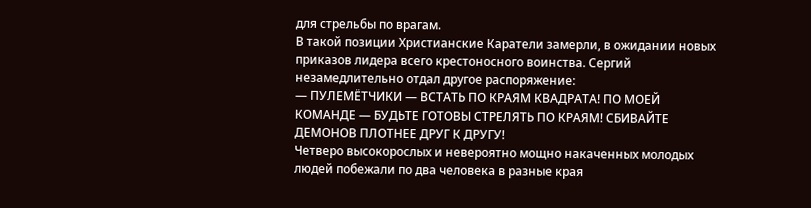для стрельбы по врагам.
В такой позиции Христианские Каратели замерли, в ожидании новых приказов лидера всего крестоносного воинства. Сергий незамедлительно отдал другое распоряжение:
— ПУЛЕМЁТЧИКИ — ВСТАТЬ ПО КРАЯМ КВАДРАТА! ПО МОЕЙ КОМАНДЕ — БУДЬТЕ ГОТОВЫ СТРЕЛЯТЬ ПО КРАЯМ! СБИВАЙТЕ ДЕМОНОВ ПЛОТНЕЕ ДРУГ К ДРУГУ!
Четверо высокорослых и невероятно мощно накаченных молодых людей побежали по два человека в разные края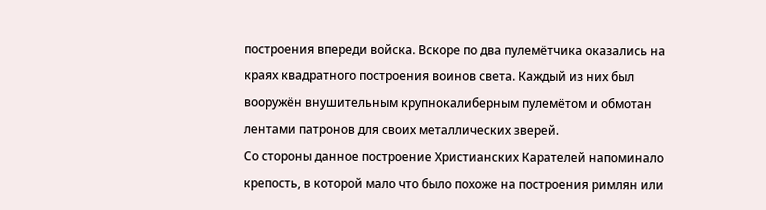построения впереди войска. Вскоре по два пулемётчика оказались на краях квадратного построения воинов света. Каждый из них был вооружён внушительным крупнокалиберным пулемётом и обмотан лентами патронов для своих металлических зверей.
Со стороны данное построение Христианских Карателей напоминало крепость, в которой мало что было похоже на построения римлян или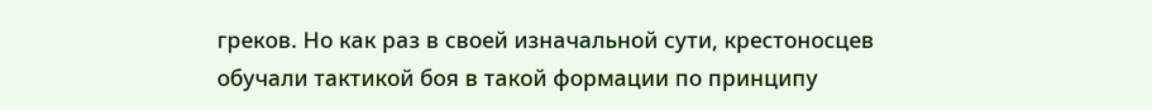греков. Но как раз в своей изначальной сути, крестоносцев обучали тактикой боя в такой формации по принципу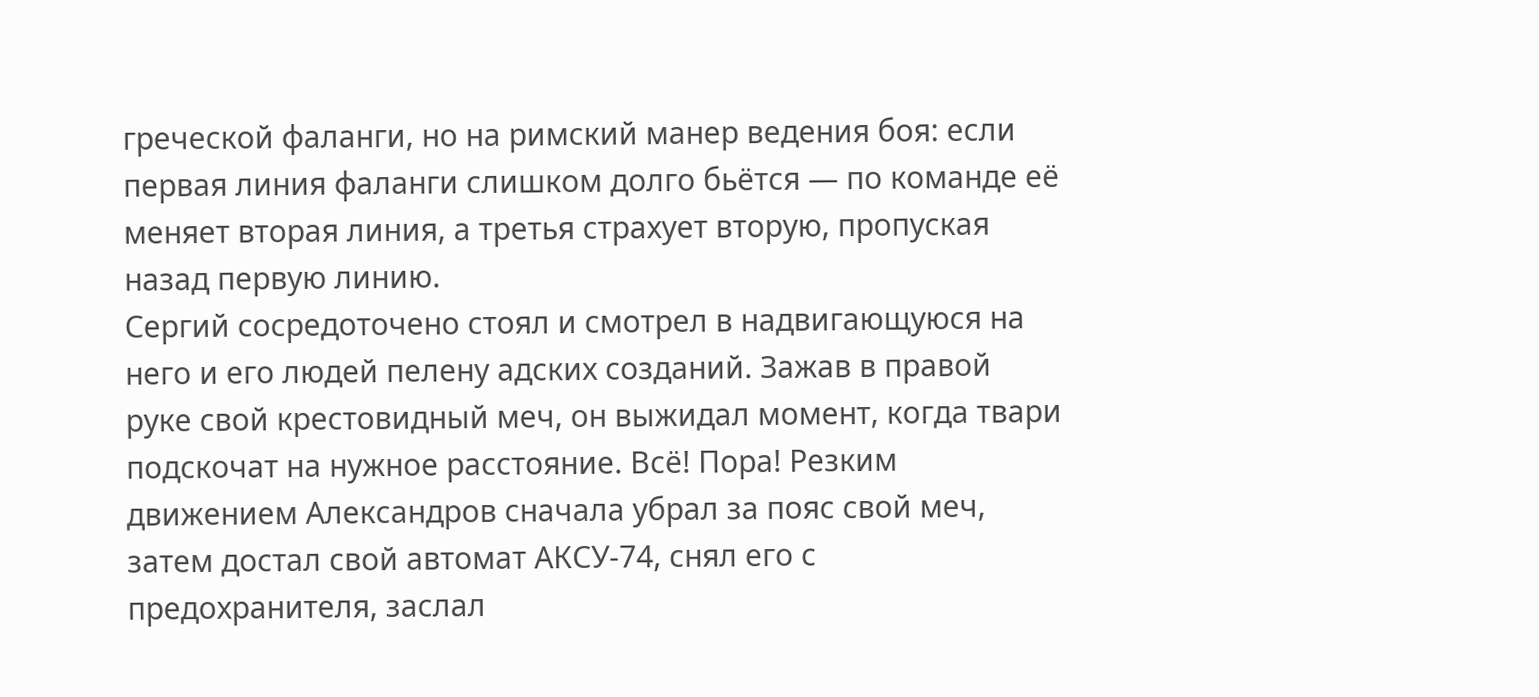греческой фаланги, но на римский манер ведения боя: если первая линия фаланги слишком долго бьётся — по команде её меняет вторая линия, а третья страхует вторую, пропуская назад первую линию.
Сергий сосредоточено стоял и смотрел в надвигающуюся на него и его людей пелену адских созданий. Зажав в правой руке свой крестовидный меч, он выжидал момент, когда твари подскочат на нужное расстояние. Всё! Пора! Резким движением Александров сначала убрал за пояс свой меч, затем достал свой автомат АКСУ-74, снял его с предохранителя, заслал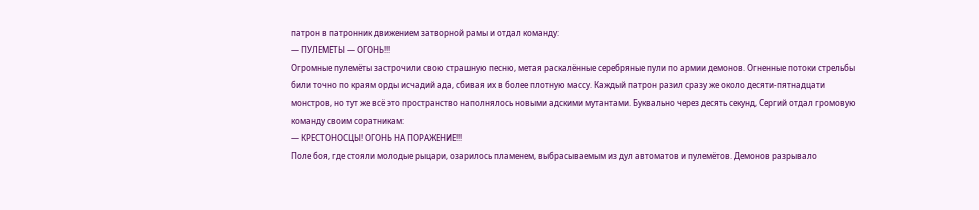патрон в патронник движением затворной рамы и отдал команду:
— ПУЛЕМЁТЫ — ОГОНЬ!!!
Огромные пулемёты застрочили свою страшную песню, метая раскалённые серебряные пули по армии демонов. Огненные потоки стрельбы били точно по краям орды исчадий ада, сбивая их в более плотную массу. Каждый патрон разил сразу же около десяти-пятнадцати монстров, но тут же всё это пространство наполнялось новыми адскими мутантами. Буквально через десять секунд, Сергий отдал громовую команду своим соратникам:
— КРЕСТОНОСЦЫ! ОГОНЬ НА ПОРАЖЕНИЕ!!!
Поле боя, где стояли молодые рыцари, озарилось пламенем, выбрасываемым из дул автоматов и пулемётов. Демонов разрывало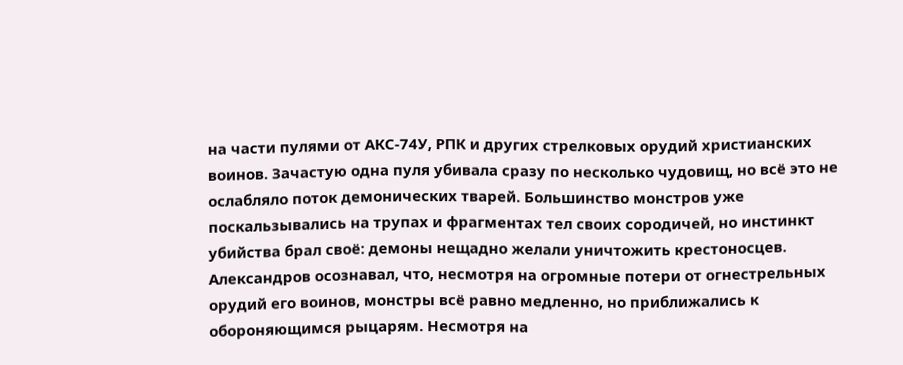на части пулями от АКС-74У, РПК и других стрелковых орудий христианских воинов. Зачастую одна пуля убивала сразу по несколько чудовищ, но всё это не ослабляло поток демонических тварей. Большинство монстров уже поскальзывались на трупах и фрагментах тел своих сородичей, но инстинкт убийства брал своё: демоны нещадно желали уничтожить крестоносцев.
Александров осознавал, что, несмотря на огромные потери от огнестрельных орудий его воинов, монстры всё равно медленно, но приближались к обороняющимся рыцарям. Несмотря на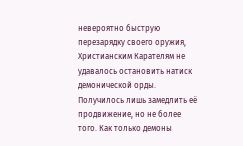невероятно быструю перезарядку своего оружия, Христианским Карателям не удавалось остановить натиск демонической орды. Получилось лишь замедлить её продвижение, но не более того. Как только демоны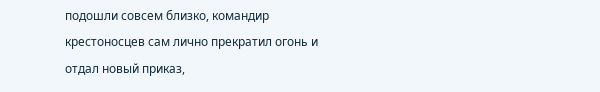подошли совсем близко, командир крестоносцев сам лично прекратил огонь и отдал новый приказ,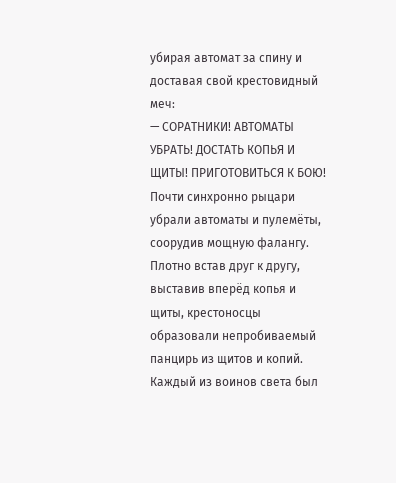убирая автомат за спину и доставая свой крестовидный меч:
— СОРАТНИКИ! АВТОМАТЫ УБРАТЬ! ДОСТАТЬ КОПЬЯ И ЩИТЫ! ПРИГОТОВИТЬСЯ К БОЮ!
Почти синхронно рыцари убрали автоматы и пулемёты, соорудив мощную фалангу. Плотно встав друг к другу, выставив вперёд копья и щиты, крестоносцы образовали непробиваемый панцирь из щитов и копий. Каждый из воинов света был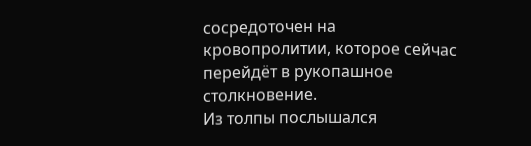сосредоточен на кровопролитии, которое сейчас перейдёт в рукопашное столкновение.
Из толпы послышался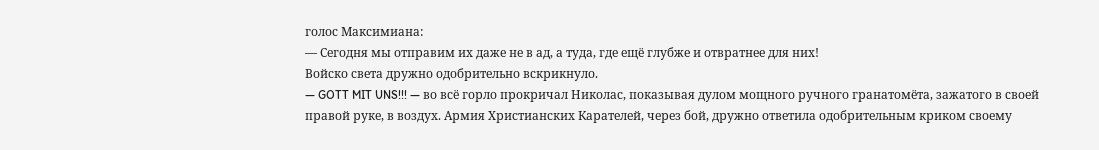голос Максимиана:
— Сегодня мы отправим их даже не в ад, а туда, где ещё глубже и отвратнее для них!
Войско света дружно одобрительно вскрикнуло.
— GOTT MIT UNS!!! — во всё горло прокричал Николас, показывая дулом мощного ручного гранатомёта, зажатого в своей правой руке, в воздух. Армия Христианских Карателей, через бой, дружно ответила одобрительным криком своему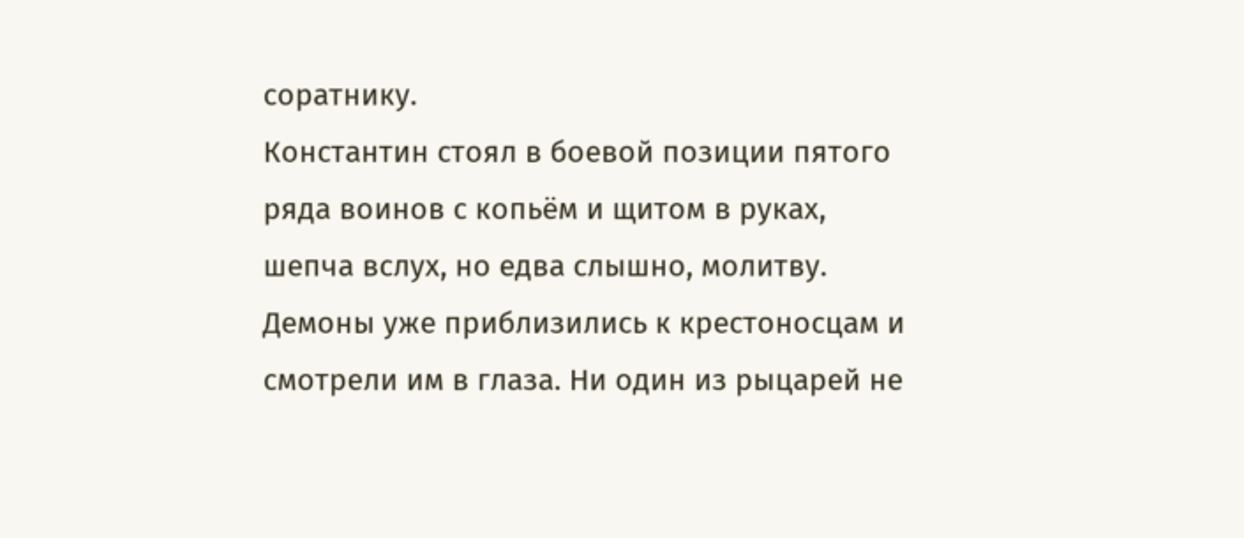соратнику.
Константин стоял в боевой позиции пятого ряда воинов с копьём и щитом в руках, шепча вслух, но едва слышно, молитву.
Демоны уже приблизились к крестоносцам и смотрели им в глаза. Ни один из рыцарей не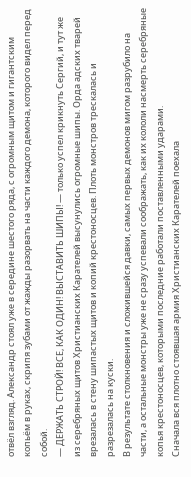отвёл взгляд. Александр стоял уже в середине шестого ряда, с огромным щитом и гигантским копьём в руках, скрипя зубами от жажды разорвать на части каждого демона, которого видел перед собой.
— ДЕРЖАТЬ СТРОЙ! ВСЕ, КАК ОДИН! ВЫСТАВИТЬ ШИПЫ! — только успел крикнуть Сергий, и тут же из серебряных щитов Христианских Карателей высунулись огромные шипы. Орда адских тварей врезалась в стену шипастых щитов и копий крестоносцев. Плоть монстров трескалась и разрезалась на куски.
В результате столкновения и сложившейся давки, самых первых демонов мигом разрубило на части, а остальные монстры уже не сразу успевали соображать, как их кололи насмерть серебряные копья крестоносцев, которыми последние работали поставленными ударами.
Сначала вся плотно стоявшая армия Христианских Карателей поехала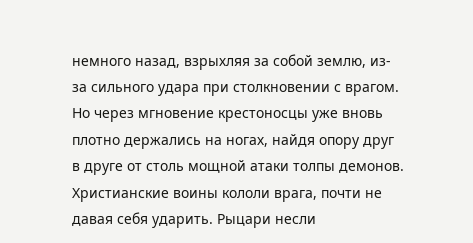немного назад, взрыхляя за собой землю, из-за сильного удара при столкновении с врагом. Но через мгновение крестоносцы уже вновь плотно держались на ногах, найдя опору друг в друге от столь мощной атаки толпы демонов.
Христианские воины кололи врага, почти не давая себя ударить. Рыцари несли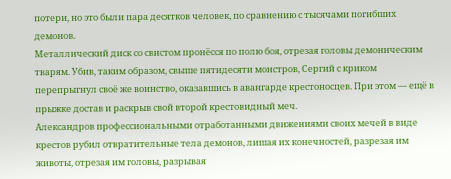потери, но это были пара десятков человек, по сравнению с тысячами погибших демонов.
Металлический диск со свистом пронёсся по полю боя, отрезая головы демоническим тварям. Убив, таким образом, свыше пятидесяти монстров, Сергий с криком перепрыгнул своё же воинство, оказавшись в авангарде крестоносцев. При этом — ещё в прыжке достав и раскрыв свой второй крестовидный меч.
Александров профессиональными отработанными движениями своих мечей в виде крестов рубил отвратительные тела демонов, лишая их конечностей, разрезая им животы, отрезая им головы, разрывая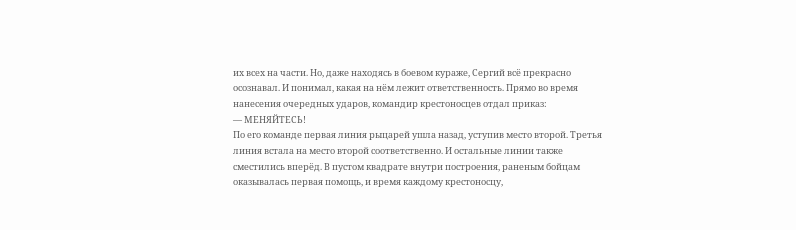их всех на части. Но, даже находясь в боевом кураже, Сергий всё прекрасно осознавал. И понимал, какая на нём лежит ответственность. Прямо во время нанесения очередных ударов, командир крестоносцев отдал приказ:
— МЕНЯЙТЕСЬ!
По его команде первая линия рыцарей ушла назад, уступив место второй. Третья линия встала на место второй соответственно. И остальные линии также сместились вперёд. В пустом квадрате внутри построения, раненым бойцам оказывалась первая помощь, и время каждому крестоносцу,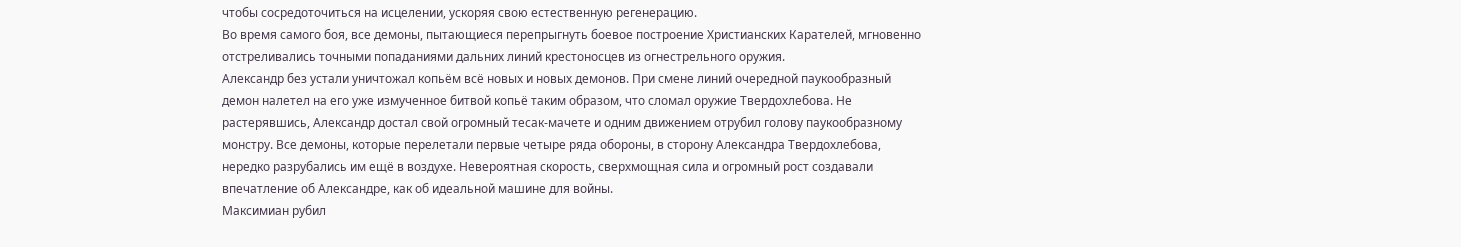чтобы сосредоточиться на исцелении, ускоряя свою естественную регенерацию.
Во время самого боя, все демоны, пытающиеся перепрыгнуть боевое построение Христианских Карателей, мгновенно отстреливались точными попаданиями дальних линий крестоносцев из огнестрельного оружия.
Александр без устали уничтожал копьём всё новых и новых демонов. При смене линий очередной паукообразный демон налетел на его уже измученное битвой копьё таким образом, что сломал оружие Твердохлебова. Не растерявшись, Александр достал свой огромный тесак-мачете и одним движением отрубил голову паукообразному монстру. Все демоны, которые перелетали первые четыре ряда обороны, в сторону Александра Твердохлебова, нередко разрубались им ещё в воздухе. Невероятная скорость, сверхмощная сила и огромный рост создавали впечатление об Александре, как об идеальной машине для войны.
Максимиан рубил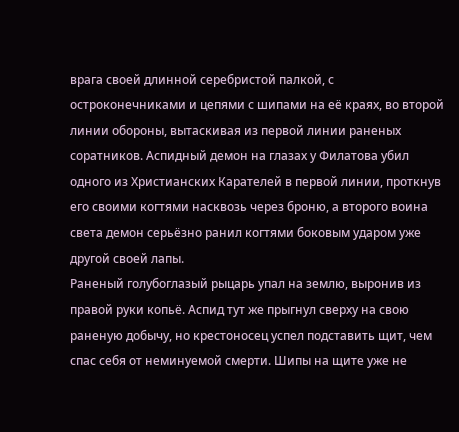врага своей длинной серебристой палкой, с остроконечниками и цепями с шипами на её краях, во второй линии обороны, вытаскивая из первой линии раненых соратников. Аспидный демон на глазах у Филатова убил одного из Христианских Карателей в первой линии, проткнув его своими когтями насквозь через броню, а второго воина света демон серьёзно ранил когтями боковым ударом уже другой своей лапы.
Раненый голубоглазый рыцарь упал на землю, выронив из правой руки копьё. Аспид тут же прыгнул сверху на свою раненую добычу, но крестоносец успел подставить щит, чем спас себя от неминуемой смерти. Шипы на щите уже не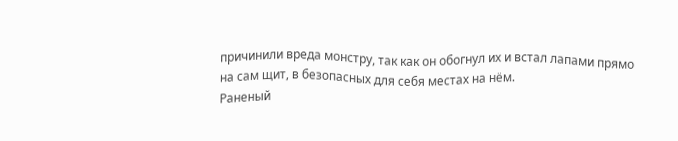причинили вреда монстру, так как он обогнул их и встал лапами прямо на сам щит, в безопасных для себя местах на нём.
Раненый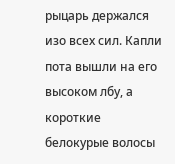рыцарь держался изо всех сил. Капли пота вышли на его высоком лбу, а короткие белокурые волосы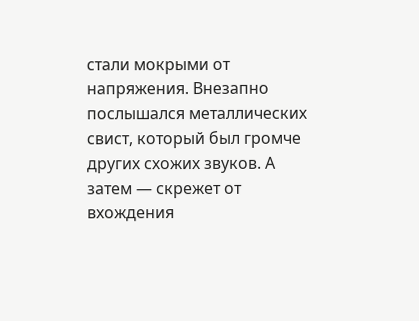стали мокрыми от напряжения. Внезапно послышался металлических свист, который был громче других схожих звуков. А затем — скрежет от вхождения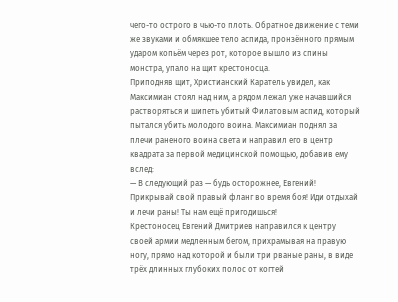чего-то острого в чью-то плоть. Обратное движение с теми же звуками и обмякшее тело аспида, пронзённого прямым ударом копьём через рот, которое вышло из спины монстра, упало на щит крестоносца.
Приподняв щит, Христианский Каратель увидел, как Максимиан стоял над ним, а рядом лежал уже начавшийся растворяться и шипеть убитый Филатовым аспид, который пытался убить молодого воина. Максимиан поднял за плечи раненого воина света и направил его в центр квадрата за первой медицинской помощью, добавив ему вслед:
— В следующий раз — будь осторожнее, Евгений! Прикрывай свой правый фланг во время боя! Иди отдыхай и лечи раны! Ты нам ещё пригодишься!
Крестоносец Евгений Дмитриев направился к центру своей армии медленным бегом, прихрамывая на правую ногу, прямо над которой и были три рваные раны, в виде трёх длинных глубоких полос от когтей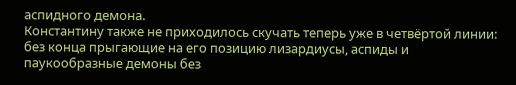аспидного демона.
Константину также не приходилось скучать теперь уже в четвёртой линии: без конца прыгающие на его позицию лизардиусы, аспиды и паукообразные демоны без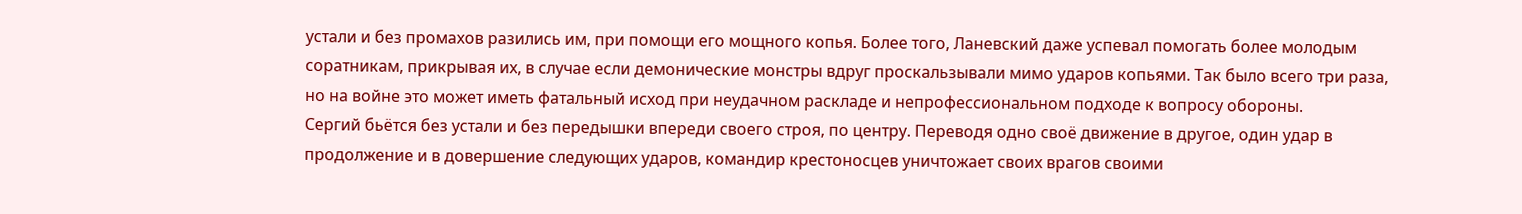устали и без промахов разились им, при помощи его мощного копья. Более того, Ланевский даже успевал помогать более молодым соратникам, прикрывая их, в случае если демонические монстры вдруг проскальзывали мимо ударов копьями. Так было всего три раза, но на войне это может иметь фатальный исход при неудачном раскладе и непрофессиональном подходе к вопросу обороны.
Сергий бьётся без устали и без передышки впереди своего строя, по центру. Переводя одно своё движение в другое, один удар в продолжение и в довершение следующих ударов, командир крестоносцев уничтожает своих врагов своими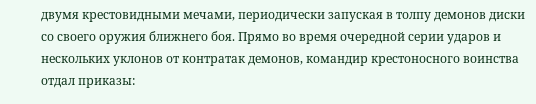двумя крестовидными мечами, периодически запуская в толпу демонов диски со своего оружия ближнего боя. Прямо во время очередной серии ударов и нескольких уклонов от контратак демонов, командир крестоносного воинства отдал приказы: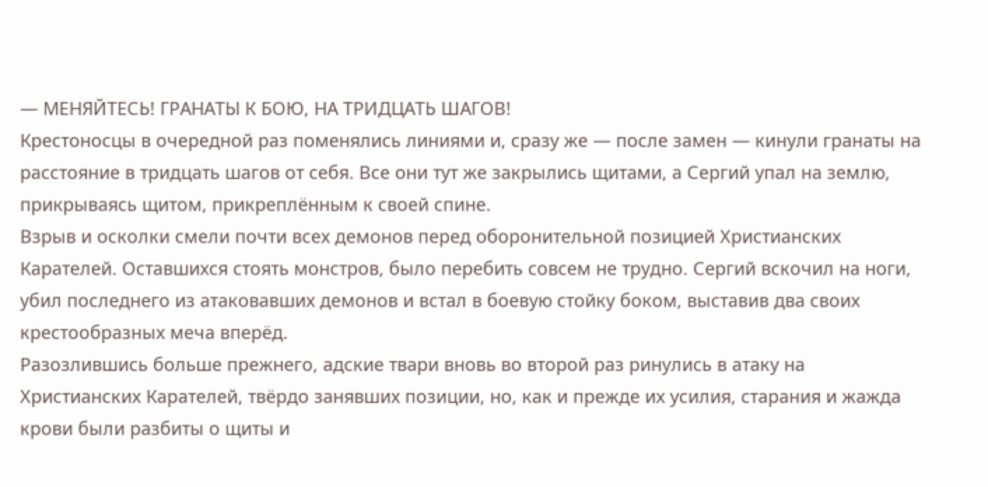— МЕНЯЙТЕСЬ! ГРАНАТЫ К БОЮ, НА ТРИДЦАТЬ ШАГОВ!
Крестоносцы в очередной раз поменялись линиями и, сразу же — после замен — кинули гранаты на расстояние в тридцать шагов от себя. Все они тут же закрылись щитами, а Сергий упал на землю, прикрываясь щитом, прикреплённым к своей спине.
Взрыв и осколки смели почти всех демонов перед оборонительной позицией Христианских Карателей. Оставшихся стоять монстров, было перебить совсем не трудно. Сергий вскочил на ноги, убил последнего из атаковавших демонов и встал в боевую стойку боком, выставив два своих крестообразных меча вперёд.
Разозлившись больше прежнего, адские твари вновь во второй раз ринулись в атаку на Христианских Карателей, твёрдо занявших позиции, но, как и прежде их усилия, старания и жажда крови были разбиты о щиты и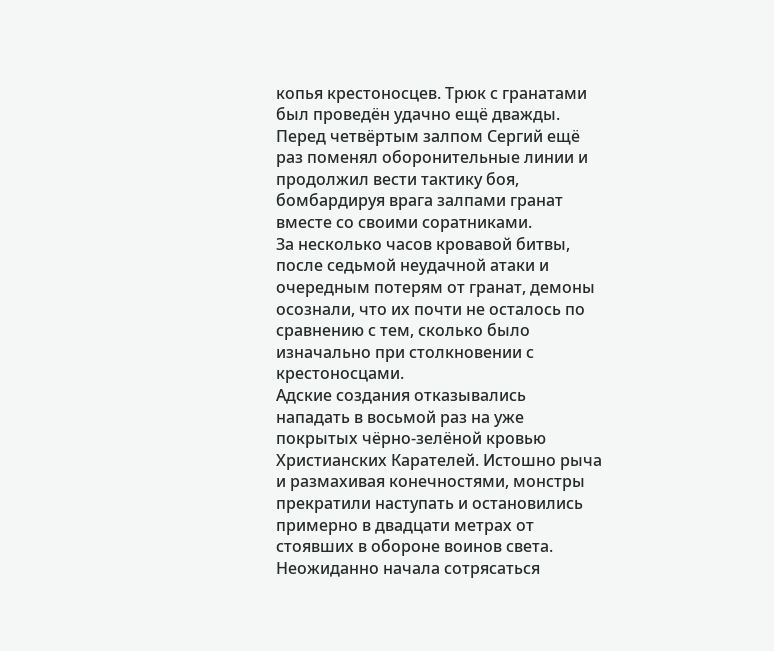копья крестоносцев. Трюк с гранатами был проведён удачно ещё дважды. Перед четвёртым залпом Сергий ещё раз поменял оборонительные линии и продолжил вести тактику боя, бомбардируя врага залпами гранат вместе со своими соратниками.
За несколько часов кровавой битвы, после седьмой неудачной атаки и очередным потерям от гранат, демоны осознали, что их почти не осталось по сравнению с тем, сколько было изначально при столкновении с крестоносцами.
Адские создания отказывались нападать в восьмой раз на уже покрытых чёрно-зелёной кровью Христианских Карателей. Истошно рыча и размахивая конечностями, монстры прекратили наступать и остановились примерно в двадцати метрах от стоявших в обороне воинов света.
Неожиданно начала сотрясаться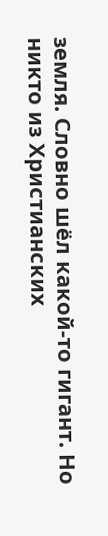земля. Словно шёл какой-то гигант. Но никто из Христианских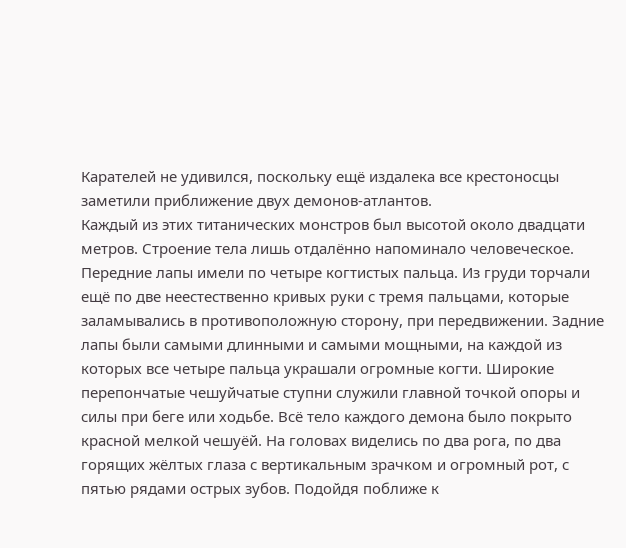Карателей не удивился, поскольку ещё издалека все крестоносцы заметили приближение двух демонов-атлантов.
Каждый из этих титанических монстров был высотой около двадцати метров. Строение тела лишь отдалённо напоминало человеческое. Передние лапы имели по четыре когтистых пальца. Из груди торчали ещё по две неестественно кривых руки с тремя пальцами, которые заламывались в противоположную сторону, при передвижении. Задние лапы были самыми длинными и самыми мощными, на каждой из которых все четыре пальца украшали огромные когти. Широкие перепончатые чешуйчатые ступни служили главной точкой опоры и силы при беге или ходьбе. Всё тело каждого демона было покрыто красной мелкой чешуёй. На головах виделись по два рога, по два горящих жёлтых глаза с вертикальным зрачком и огромный рот, с пятью рядами острых зубов. Подойдя поближе к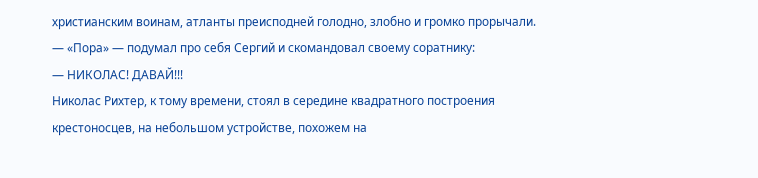христианским воинам, атланты преисподней голодно, злобно и громко прорычали.
— «Пора» — подумал про себя Сергий и скомандовал своему соратнику:
— НИКОЛАС! ДАВАЙ!!!
Николас Рихтер, к тому времени, стоял в середине квадратного построения крестоносцев, на небольшом устройстве, похожем на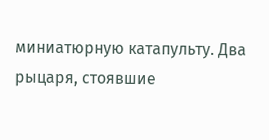миниатюрную катапульту. Два рыцаря, стоявшие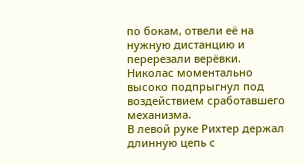по бокам, отвели её на нужную дистанцию и перерезали верёвки. Николас моментально высоко подпрыгнул под воздействием сработавшего механизма.
В левой руке Рихтер держал длинную цепь с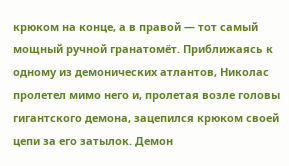крюком на конце, а в правой — тот самый мощный ручной гранатомёт. Приближаясь к одному из демонических атлантов, Николас пролетел мимо него и, пролетая возле головы гигантского демона, зацепился крюком своей цепи за его затылок. Демон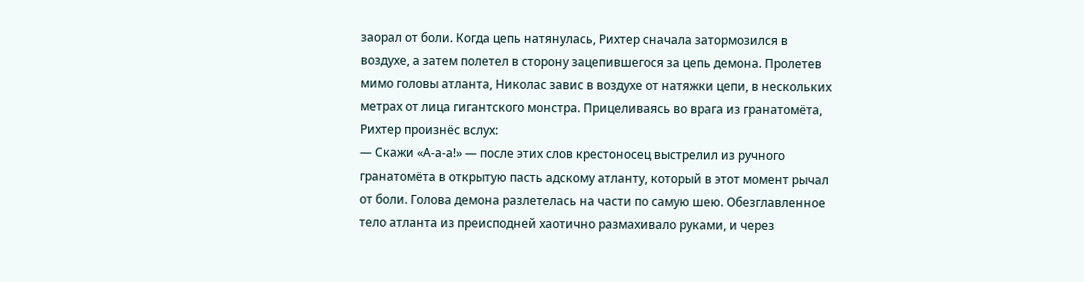заорал от боли. Когда цепь натянулась, Рихтер сначала затормозился в воздухе, а затем полетел в сторону зацепившегося за цепь демона. Пролетев мимо головы атланта, Николас завис в воздухе от натяжки цепи, в нескольких метрах от лица гигантского монстра. Прицеливаясь во врага из гранатомёта, Рихтер произнёс вслух:
— Скажи «А-а-а!» — после этих слов крестоносец выстрелил из ручного гранатомёта в открытую пасть адскому атланту, который в этот момент рычал от боли. Голова демона разлетелась на части по самую шею. Обезглавленное тело атланта из преисподней хаотично размахивало руками, и через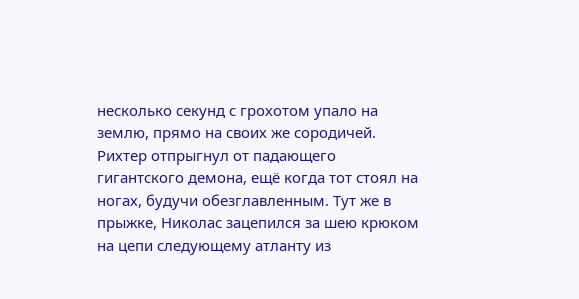несколько секунд с грохотом упало на землю, прямо на своих же сородичей.
Рихтер отпрыгнул от падающего гигантского демона, ещё когда тот стоял на ногах, будучи обезглавленным. Тут же в прыжке, Николас зацепился за шею крюком на цепи следующему атланту из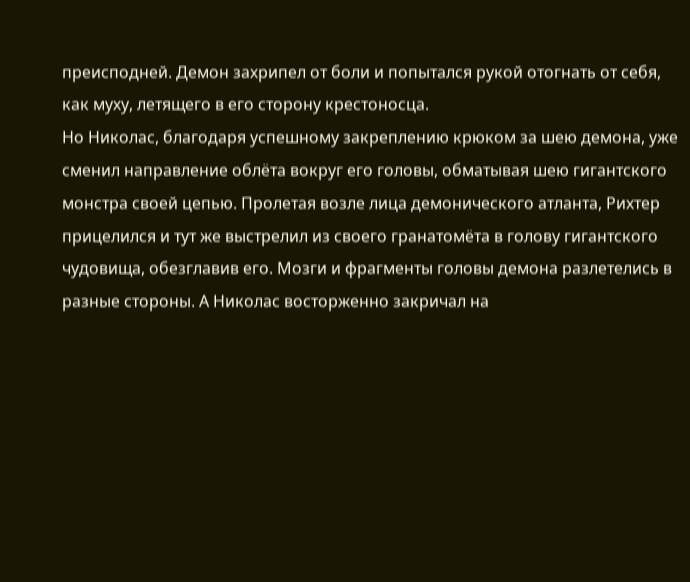преисподней. Демон захрипел от боли и попытался рукой отогнать от себя, как муху, летящего в его сторону крестоносца.
Но Николас, благодаря успешному закреплению крюком за шею демона, уже сменил направление облёта вокруг его головы, обматывая шею гигантского монстра своей цепью. Пролетая возле лица демонического атланта, Рихтер прицелился и тут же выстрелил из своего гранатомёта в голову гигантского чудовища, обезглавив его. Мозги и фрагменты головы демона разлетелись в разные стороны. А Николас восторженно закричал на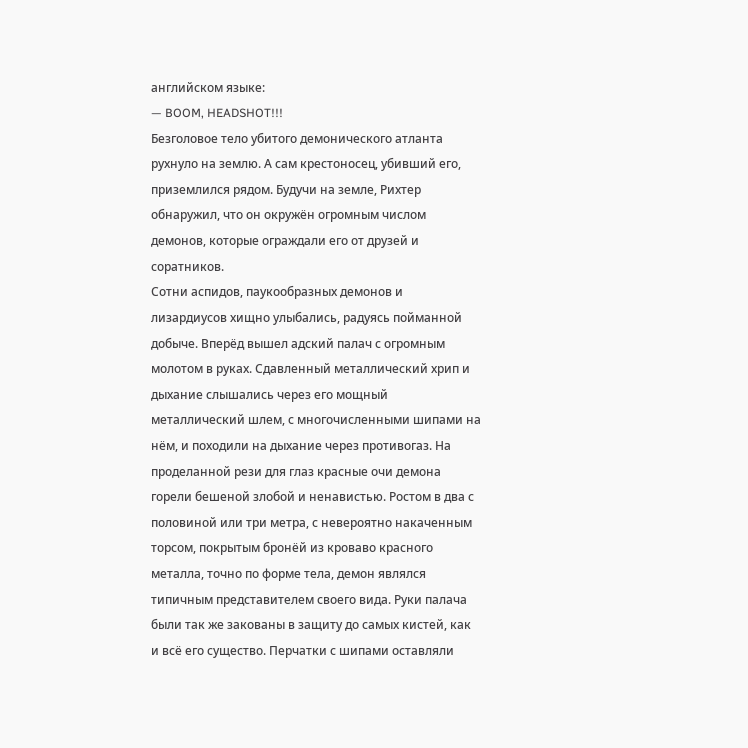английском языке:
— BOOM, HEADSHOT!!!
Безголовое тело убитого демонического атланта рухнуло на землю. А сам крестоносец, убивший его, приземлился рядом. Будучи на земле, Рихтер обнаружил, что он окружён огромным числом демонов, которые ограждали его от друзей и соратников.
Сотни аспидов, паукообразных демонов и лизардиусов хищно улыбались, радуясь пойманной добыче. Вперёд вышел адский палач с огромным молотом в руках. Сдавленный металлический хрип и дыхание слышались через его мощный металлический шлем, с многочисленными шипами на нём, и походили на дыхание через противогаз. На проделанной рези для глаз красные очи демона горели бешеной злобой и ненавистью. Ростом в два с половиной или три метра, с невероятно накаченным торсом, покрытым бронёй из кроваво красного металла, точно по форме тела, демон являлся типичным представителем своего вида. Руки палача были так же закованы в защиту до самых кистей, как и всё его существо. Перчатки с шипами оставляли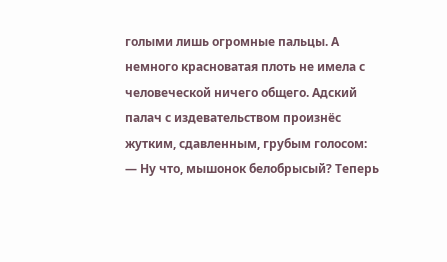голыми лишь огромные пальцы. А немного красноватая плоть не имела с человеческой ничего общего. Адский палач с издевательством произнёс жутким, сдавленным, грубым голосом:
— Ну что, мышонок белобрысый? Теперь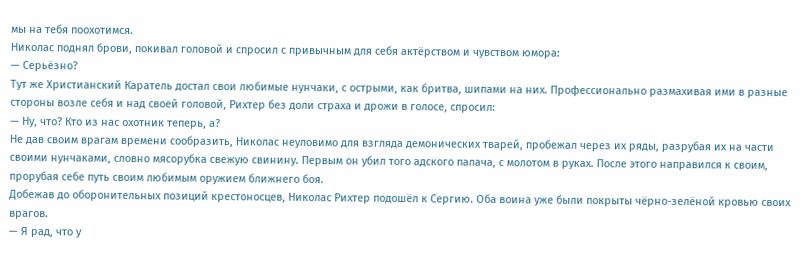мы на тебя поохотимся.
Николас поднял брови, покивал головой и спросил с привычным для себя актёрством и чувством юмора:
— Серьёзно?
Тут же Христианский Каратель достал свои любимые нунчаки, с острыми, как бритва, шипами на них. Профессионально размахивая ими в разные стороны возле себя и над своей головой, Рихтер без доли страха и дрожи в голосе, спросил:
— Ну, что? Кто из нас охотник теперь, а?
Не дав своим врагам времени сообразить, Николас неуловимо для взгляда демонических тварей, пробежал через их ряды, разрубая их на части своими нунчаками, словно мясорубка свежую свинину. Первым он убил того адского палача, с молотом в руках. После этого направился к своим, прорубая себе путь своим любимым оружием ближнего боя.
Добежав до оборонительных позиций крестоносцев, Николас Рихтер подошёл к Сергию. Оба воина уже были покрыты чёрно-зелёной кровью своих врагов.
— Я рад, что у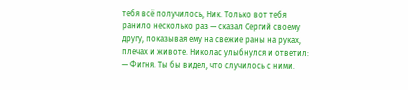тебя всё получилось, Ник. Только вот тебя ранило несколько раз — сказал Сергий своему другу, показывая ему на свежие раны на руках, плечах и животе. Николас улыбнулся и ответил:
— Фигня. Ты бы видел, что случилось с ними.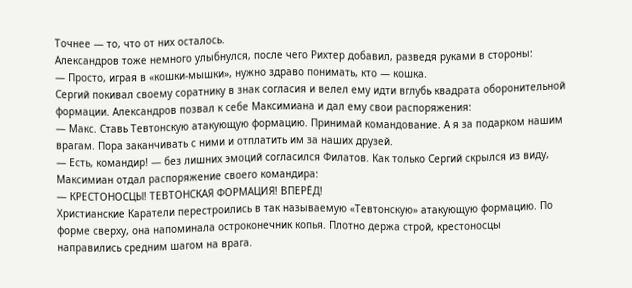Точнее — то, что от них осталось.
Александров тоже немного улыбнулся, после чего Рихтер добавил, разведя руками в стороны:
— Просто, играя в «кошки-мышки», нужно здраво понимать, кто — кошка.
Сергий покивал своему соратнику в знак согласия и велел ему идти вглубь квадрата оборонительной формации. Александров позвал к себе Максимиана и дал ему свои распоряжения:
— Макс. Ставь Тевтонскую атакующую формацию. Принимай командование. А я за подарком нашим врагам. Пора заканчивать с ними и отплатить им за наших друзей.
— Есть, командир! — без лишних эмоций согласился Филатов. Как только Сергий скрылся из виду, Максимиан отдал распоряжение своего командира:
— КРЕСТОНОСЦЫ! ТЕВТОНСКАЯ ФОРМАЦИЯ! ВПЕРЁД!
Христианские Каратели перестроились в так называемую «Тевтонскую» атакующую формацию. По форме сверху, она напоминала остроконечник копья. Плотно держа строй, крестоносцы направились средним шагом на врага.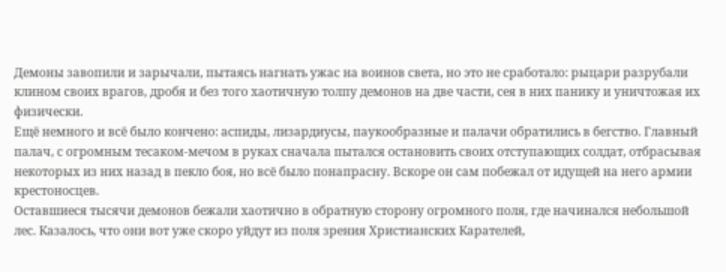Демоны завопили и зарычали, пытаясь нагнать ужас на воинов света, но это не сработало: рыцари разрубали клином своих врагов, дробя и без того хаотичную толпу демонов на две части, сея в них панику и уничтожая их физически.
Ещё немного и всё было кончено: аспиды, лизардиусы, паукообразные и палачи обратились в бегство. Главный палач, с огромным тесаком-мечом в руках сначала пытался остановить своих отступающих солдат, отбрасывая некоторых из них назад в пекло боя, но всё было понапрасну. Вскоре он сам побежал от идущей на него армии крестоносцев.
Оставшиеся тысячи демонов бежали хаотично в обратную сторону огромного поля, где начинался небольшой лес. Казалось, что они вот уже скоро уйдут из поля зрения Христианских Карателей,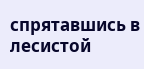спрятавшись в лесистой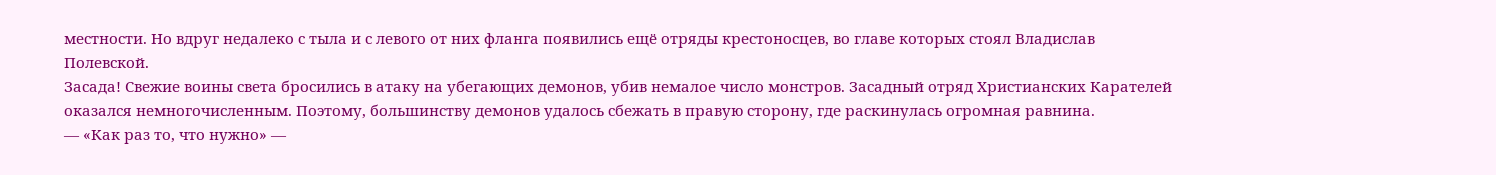местности. Но вдруг недалеко с тыла и с левого от них фланга появились ещё отряды крестоносцев, во главе которых стоял Владислав Полевской.
Засада! Свежие воины света бросились в атаку на убегающих демонов, убив немалое число монстров. Засадный отряд Христианских Карателей оказался немногочисленным. Поэтому, большинству демонов удалось сбежать в правую сторону, где раскинулась огромная равнина.
— «Как раз то, что нужно» —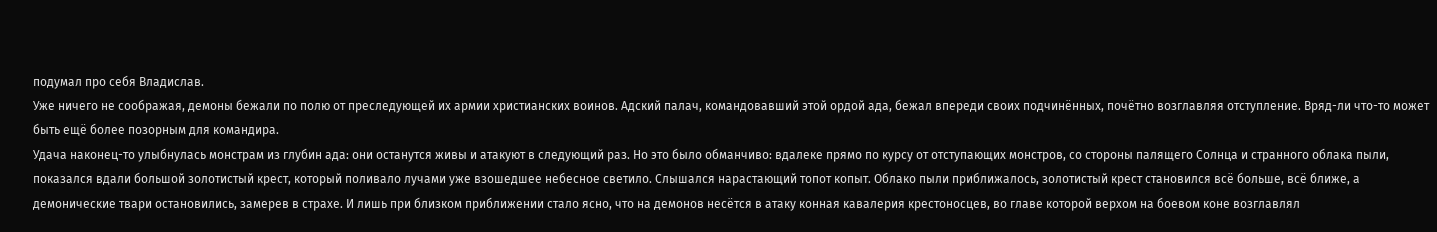подумал про себя Владислав.
Уже ничего не соображая, демоны бежали по полю от преследующей их армии христианских воинов. Адский палач, командовавший этой ордой ада, бежал впереди своих подчинённых, почётно возглавляя отступление. Вряд-ли что-то может быть ещё более позорным для командира.
Удача наконец-то улыбнулась монстрам из глубин ада: они останутся живы и атакуют в следующий раз. Но это было обманчиво: вдалеке прямо по курсу от отступающих монстров, со стороны палящего Солнца и странного облака пыли, показался вдали большой золотистый крест, который поливало лучами уже взошедшее небесное светило. Слышался нарастающий топот копыт. Облако пыли приближалось, золотистый крест становился всё больше, всё ближе, а демонические твари остановились, замерев в страхе. И лишь при близком приближении стало ясно, что на демонов несётся в атаку конная кавалерия крестоносцев, во главе которой верхом на боевом коне возглавлял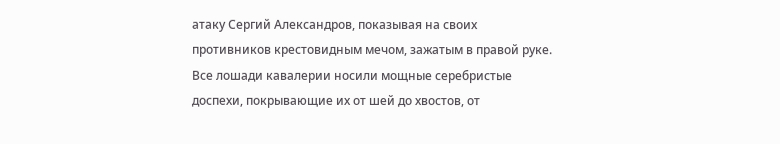атаку Сергий Александров, показывая на своих противников крестовидным мечом, зажатым в правой руке.
Все лошади кавалерии носили мощные серебристые доспехи, покрывающие их от шей до хвостов, от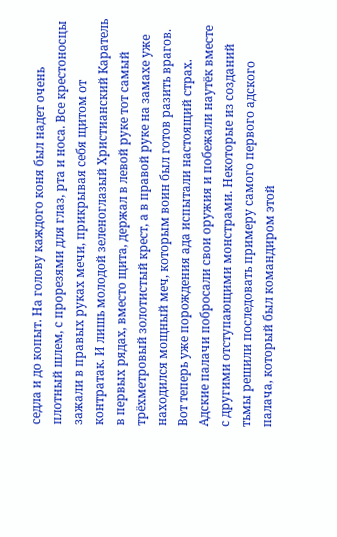седла и до копыт. На голову каждого коня был надет очень плотный шлем, с прорезями для глаз, рта и носа. Все крестоносцы зажали в правых руках мечи, прикрывая себя щитом от контратак. И лишь молодой зеленоглазый Христианский Каратель в первых рядах, вместо щита, держал в левой руке тот самый трёхметровый золотистый крест, а в правой руке на замахе уже находился мощный меч, которым воин был готов разить врагов.
Вот теперь уже порождения ада испытали настоящий страх. Адские палачи побросали свои оружия и побежали наутёк вместе с другими отступающими монстрами. Некоторые из созданий тьмы решили последовать примеру самого первого адского палача, который был командиром этой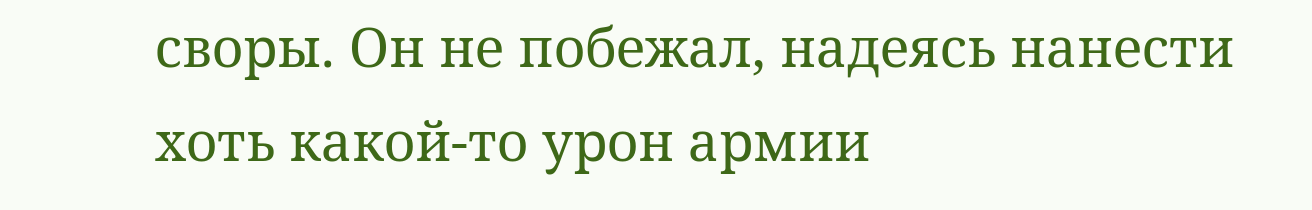своры. Он не побежал, надеясь нанести хоть какой-то урон армии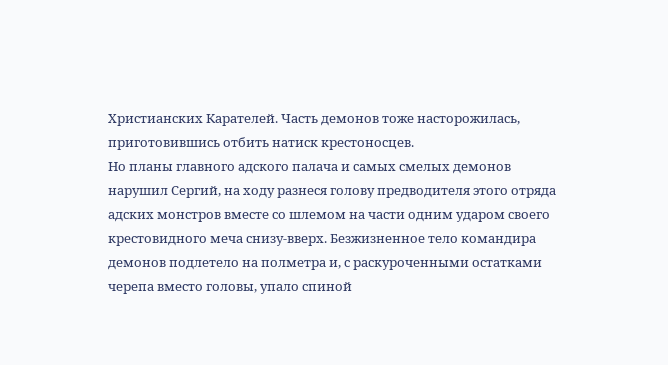Христианских Карателей. Часть демонов тоже насторожилась, приготовившись отбить натиск крестоносцев.
Но планы главного адского палача и самых смелых демонов нарушил Сергий, на ходу разнеся голову предводителя этого отряда адских монстров вместе со шлемом на части одним ударом своего крестовидного меча снизу-вверх. Безжизненное тело командира демонов подлетело на полметра и, с раскуроченными остатками черепа вместо головы, упало спиной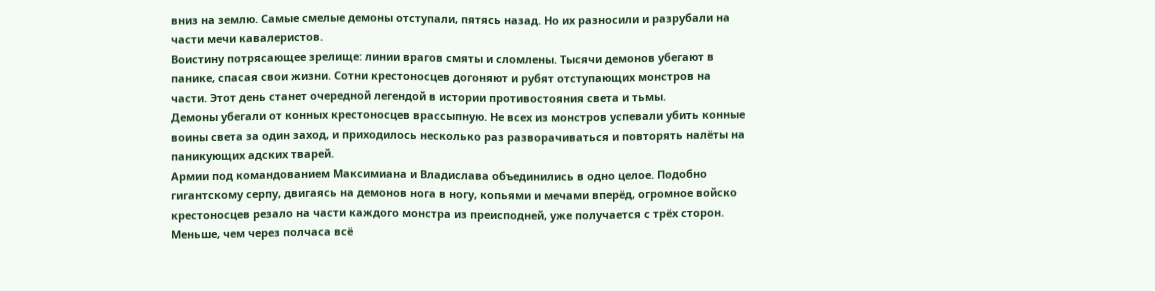вниз на землю. Самые смелые демоны отступали, пятясь назад. Но их разносили и разрубали на части мечи кавалеристов.
Воистину потрясающее зрелище: линии врагов смяты и сломлены. Тысячи демонов убегают в панике, спасая свои жизни. Сотни крестоносцев догоняют и рубят отступающих монстров на части. Этот день станет очередной легендой в истории противостояния света и тьмы.
Демоны убегали от конных крестоносцев врассыпную. Не всех из монстров успевали убить конные воины света за один заход, и приходилось несколько раз разворачиваться и повторять налёты на паникующих адских тварей.
Армии под командованием Максимиана и Владислава объединились в одно целое. Подобно гигантскому серпу, двигаясь на демонов нога в ногу, копьями и мечами вперёд, огромное войско крестоносцев резало на части каждого монстра из преисподней, уже получается с трёх сторон.
Меньше, чем через полчаса всё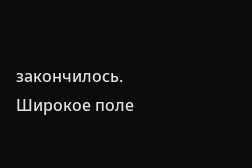закончилось. Широкое поле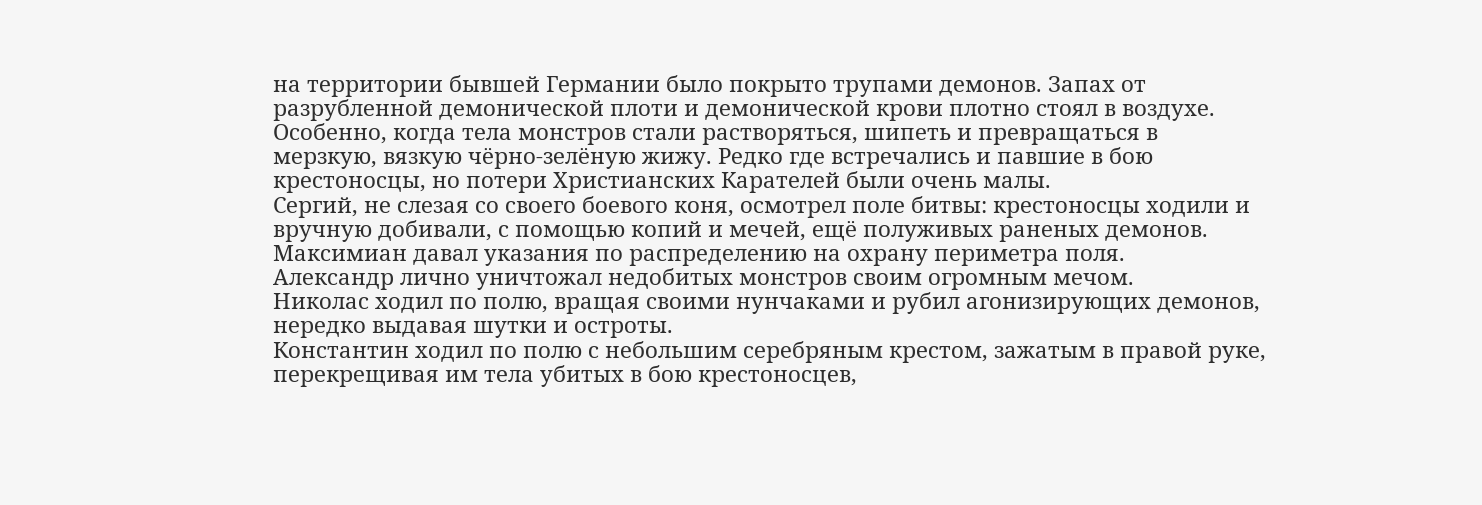на территории бывшей Германии было покрыто трупами демонов. Запах от разрубленной демонической плоти и демонической крови плотно стоял в воздухе. Особенно, когда тела монстров стали растворяться, шипеть и превращаться в мерзкую, вязкую чёрно-зелёную жижу. Редко где встречались и павшие в бою крестоносцы, но потери Христианских Карателей были очень малы.
Сергий, не слезая со своего боевого коня, осмотрел поле битвы: крестоносцы ходили и вручную добивали, с помощью копий и мечей, ещё полуживых раненых демонов.
Максимиан давал указания по распределению на охрану периметра поля.
Александр лично уничтожал недобитых монстров своим огромным мечом.
Николас ходил по полю, вращая своими нунчаками и рубил агонизирующих демонов, нередко выдавая шутки и остроты.
Константин ходил по полю с небольшим серебряным крестом, зажатым в правой руке, перекрещивая им тела убитых в бою крестоносцев,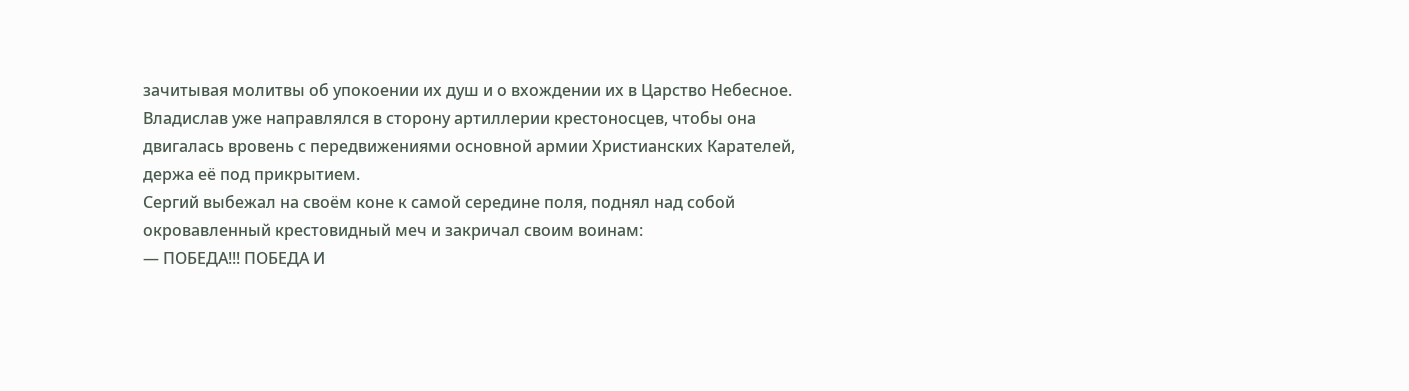зачитывая молитвы об упокоении их душ и о вхождении их в Царство Небесное.
Владислав уже направлялся в сторону артиллерии крестоносцев, чтобы она двигалась вровень с передвижениями основной армии Христианских Карателей, держа её под прикрытием.
Сергий выбежал на своём коне к самой середине поля, поднял над собой окровавленный крестовидный меч и закричал своим воинам:
— ПОБЕДА!!! ПОБЕДА И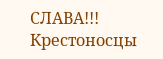СЛАВА!!!
Крестоносцы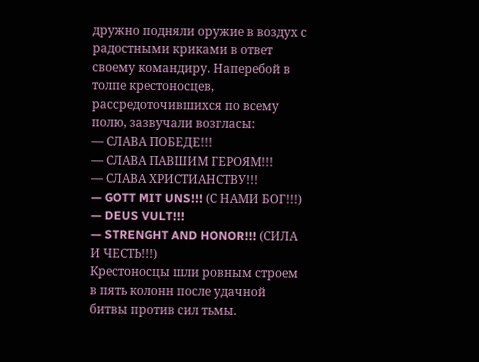дружно подняли оружие в воздух с радостными криками в ответ своему командиру. Наперебой в толпе крестоносцев, рассредоточившихся по всему полю, зазвучали возгласы:
— СЛАВА ПОБЕДЕ!!!
— СЛАВА ПАВШИМ ГЕРОЯМ!!!
— СЛАВА ХРИСТИАНСТВУ!!!
— GOTT MIT UNS!!! (С НАМИ БОГ!!!)
— DEUS VULT!!!
— STRENGHT AND HONOR!!! (СИЛА И ЧЕСТЬ!!!)
Крестоносцы шли ровным строем в пять колонн после удачной битвы против сил тьмы.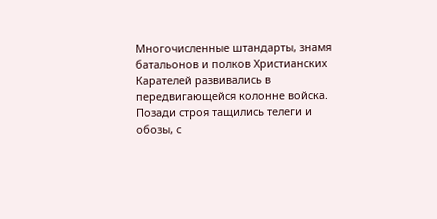Многочисленные штандарты, знамя батальонов и полков Христианских Карателей развивались в передвигающейся колонне войска.
Позади строя тащились телеги и обозы, с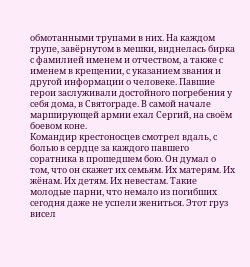обмотанными трупами в них. На каждом трупе, завёрнутом в мешки, виднелась бирка с фамилией именем и отчеством, а также с именем в крещении, с указанием звания и другой информации о человеке. Павшие герои заслуживали достойного погребения у себя дома, в Святограде. В самой начале марширующей армии ехал Сергий, на своём боевом коне.
Командир крестоносцев смотрел вдаль, с болью в сердце за каждого павшего соратника в прошедшем бою. Он думал о том, что он скажет их семьям. Их матерям. Их жёнам. Их детям. Их невестам. Такие молодые парни, что немало из погибших сегодня даже не успели жениться. Этот груз висел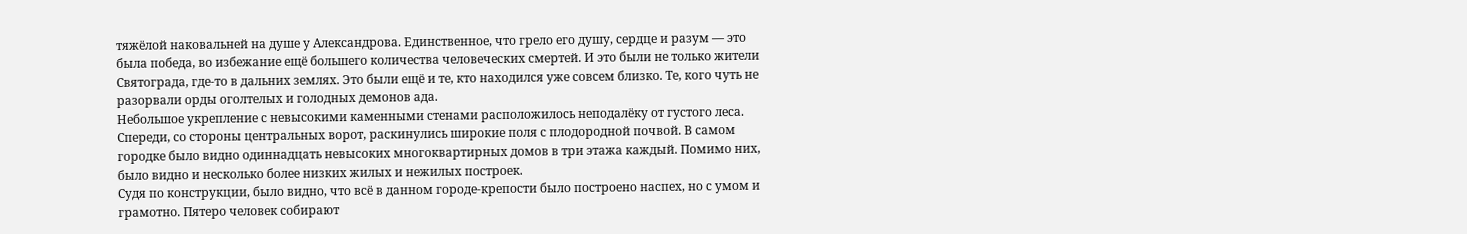тяжёлой наковальней на душе у Александрова. Единственное, что грело его душу, сердце и разум — это была победа, во избежание ещё большего количества человеческих смертей. И это были не только жители Святограда, где-то в дальних землях. Это были ещё и те, кто находился уже совсем близко. Те, кого чуть не разорвали орды оголтелых и голодных демонов ада.
Небольшое укрепление с невысокими каменными стенами расположилось неподалёку от густого леса. Спереди, со стороны центральных ворот, раскинулись широкие поля с плодородной почвой. В самом городке было видно одиннадцать невысоких многоквартирных домов в три этажа каждый. Помимо них, было видно и несколько более низких жилых и нежилых построек.
Судя по конструкции, было видно, что всё в данном городе-крепости было построено наспех, но с умом и грамотно. Пятеро человек собирают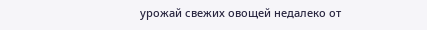урожай свежих овощей недалеко от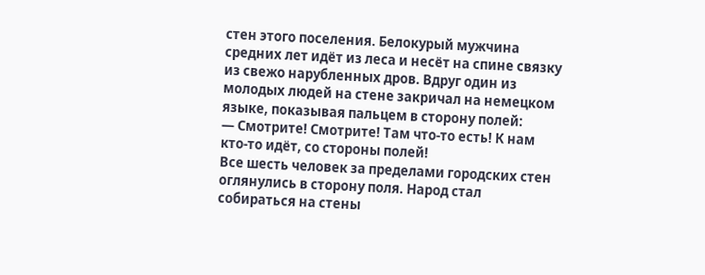стен этого поселения. Белокурый мужчина средних лет идёт из леса и несёт на спине связку из свежо нарубленных дров. Вдруг один из молодых людей на стене закричал на немецком языке, показывая пальцем в сторону полей:
— Смотрите! Смотрите! Там что-то есть! К нам кто-то идёт, со стороны полей!
Все шесть человек за пределами городских стен оглянулись в сторону поля. Народ стал собираться на стены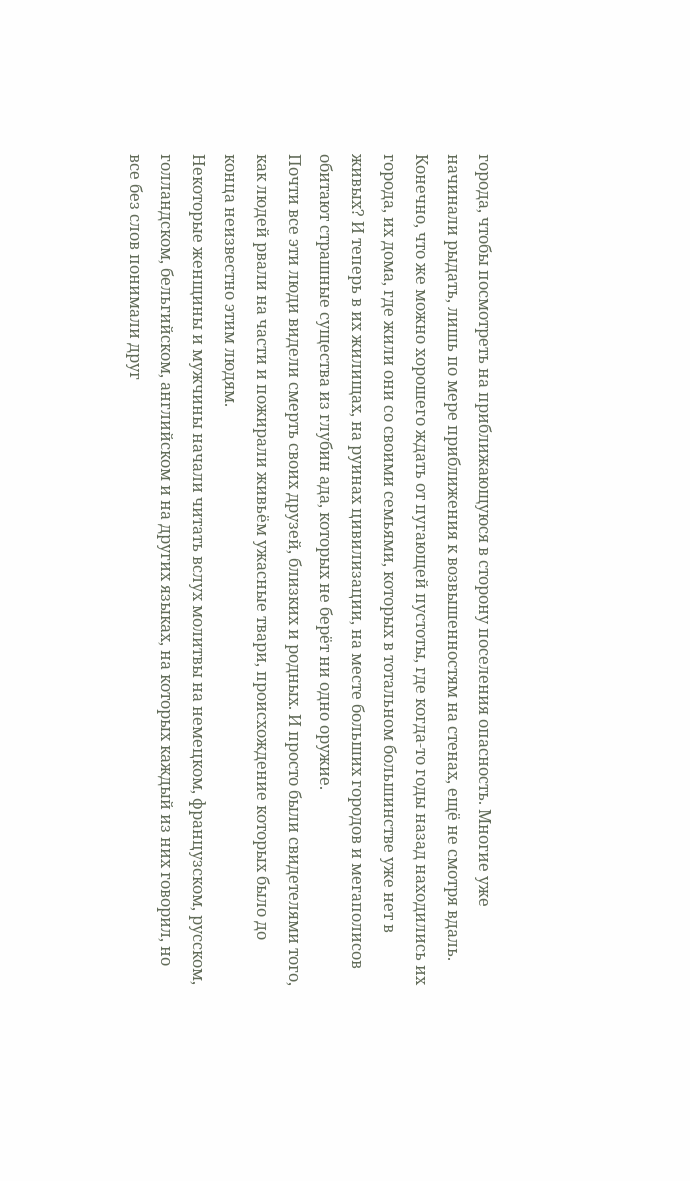города, чтобы посмотреть на приближающуюся в сторону поселения опасность. Многие уже начинали рыдать, лишь по мере приближения к возвышенностям на стенах, ещё не смотря вдаль.
Конечно, что же можно хорошего ждать от пугающей пустоты, где когда-то годы назад находились их города, их дома, где жили они со своими семьями, которых в тотальном большинстве уже нет в живых? И теперь в их жилищах, на руинах цивилизации, на месте больших городов и мегаполисов обитают страшные существа из глубин ада, которых не берёт ни одно оружие.
Почти все эти люди видели смерть своих друзей, близких и родных. И просто были свидетелями того, как людей рвали на части и пожирали живьём ужасные твари, происхождение которых было до конца неизвестно этим людям.
Некоторые женщины и мужчины начали читать вслух молитвы на немецком, французском, русском, голландском, бельгийском, английском и на других языках, на которых каждый из них говорил, но все без слов понимали друг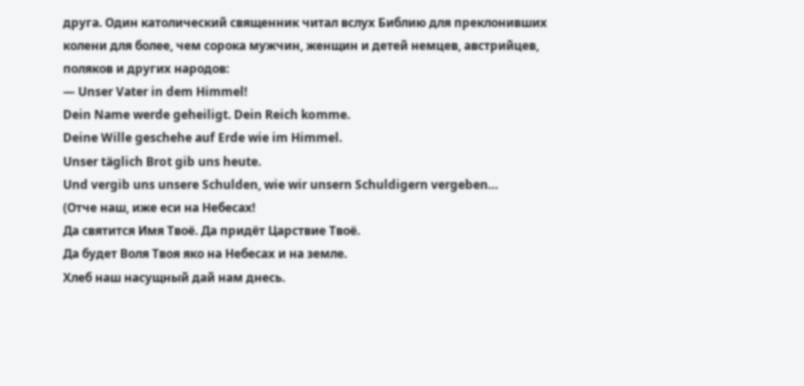друга. Один католический священник читал вслух Библию для преклонивших колени для более, чем сорока мужчин, женщин и детей немцев, австрийцев, поляков и других народов:
— Unser Vater in dem Himmel!
Dein Name werde geheiligt. Dein Reich komme.
Deine Wille geschehe auf Erde wie im Himmel.
Unser täglich Brot gib uns heute.
Und vergib uns unsere Schulden, wie wir unsern Schuldigern vergeben…
(Отче наш, иже еси на Небесах!
Да святится Имя Твоё. Да придёт Царствие Твоё.
Да будет Воля Твоя яко на Небесах и на земле.
Хлеб наш насущный дай нам днесь.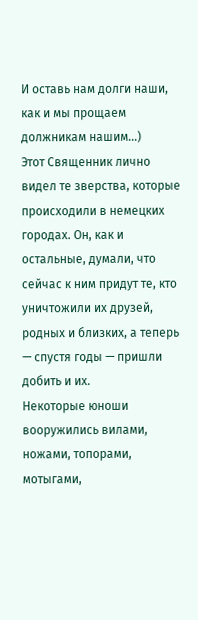И оставь нам долги наши, как и мы прощаем должникам нашим…)
Этот Священник лично видел те зверства, которые происходили в немецких городах. Он, как и остальные, думали, что сейчас к ним придут те, кто уничтожили их друзей, родных и близких, а теперь — спустя годы — пришли добить и их.
Некоторые юноши вооружились вилами, ножами, топорами, мотыгами,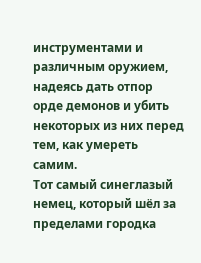инструментами и различным оружием, надеясь дать отпор орде демонов и убить некоторых из них перед тем, как умереть самим.
Тот самый синеглазый немец, который шёл за пределами городка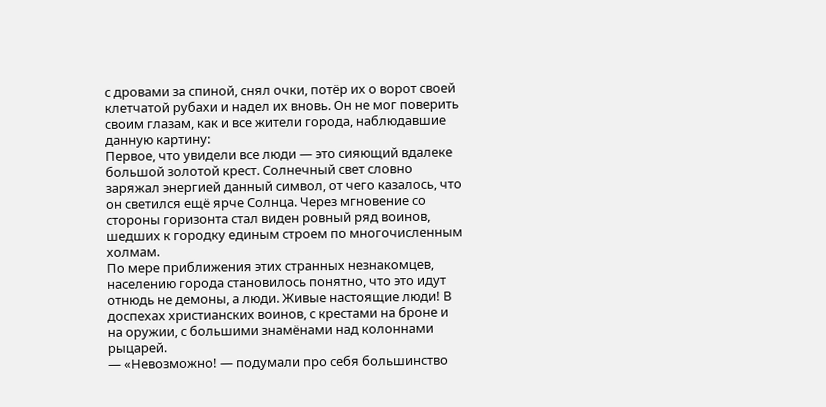с дровами за спиной, снял очки, потёр их о ворот своей клетчатой рубахи и надел их вновь. Он не мог поверить своим глазам, как и все жители города, наблюдавшие данную картину:
Первое, что увидели все люди — это сияющий вдалеке большой золотой крест. Солнечный свет словно заряжал энергией данный символ, от чего казалось, что он светился ещё ярче Солнца. Через мгновение со стороны горизонта стал виден ровный ряд воинов, шедших к городку единым строем по многочисленным холмам.
По мере приближения этих странных незнакомцев, населению города становилось понятно, что это идут отнюдь не демоны, а люди. Живые настоящие люди! В доспехах христианских воинов, с крестами на броне и на оружии, с большими знамёнами над колоннами рыцарей.
— «Невозможно! — подумали про себя большинство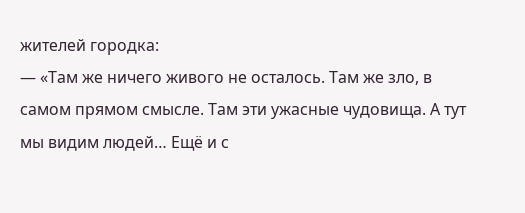жителей городка:
— «Там же ничего живого не осталось. Там же зло, в самом прямом смысле. Там эти ужасные чудовища. А тут мы видим людей… Ещё и с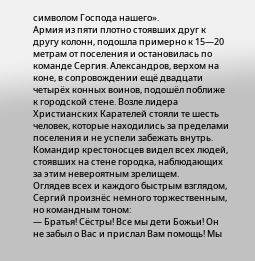символом Господа нашего».
Армия из пяти плотно стоявших друг к другу колонн, подошла примерно к 15—20 метрам от поселения и остановилась по команде Сергия. Александров, верхом на коне, в сопровождении ещё двадцати четырёх конных воинов, подошёл поближе к городской стене. Возле лидера Христианских Карателей стояли те шесть человек, которые находились за пределами поселения и не успели забежать внутрь. Командир крестоносцев видел всех людей, стоявших на стене городка, наблюдающих за этим невероятным зрелищем.
Оглядев всех и каждого быстрым взглядом, Сергий произнёс немного торжественным, но командным тоном:
— Братья! Сёстры! Все мы дети Божьи! Он не забыл о Вас и прислал Вам помощь! Мы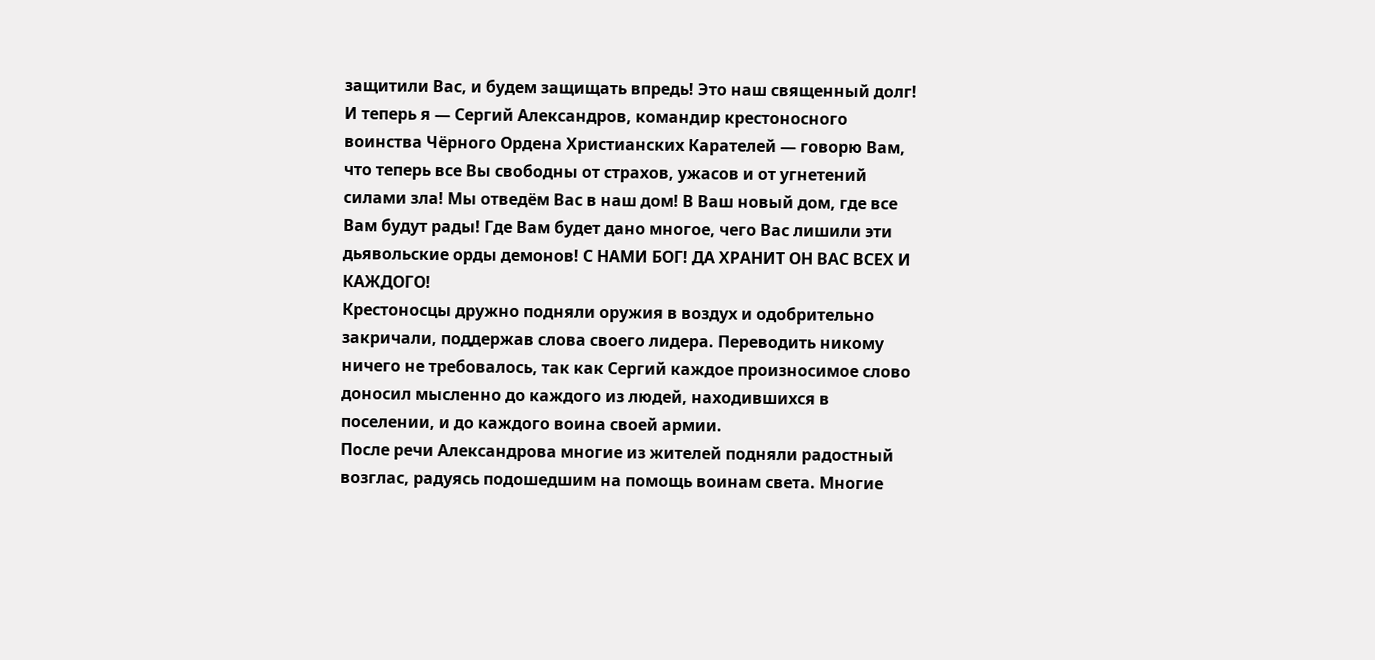защитили Вас, и будем защищать впредь! Это наш священный долг! И теперь я — Сергий Александров, командир крестоносного воинства Чёрного Ордена Христианских Карателей — говорю Вам, что теперь все Вы свободны от страхов, ужасов и от угнетений силами зла! Мы отведём Вас в наш дом! В Ваш новый дом, где все Вам будут рады! Где Вам будет дано многое, чего Вас лишили эти дьявольские орды демонов! С НАМИ БОГ! ДА ХРАНИТ ОН ВАС ВСЕХ И КАЖДОГО!
Крестоносцы дружно подняли оружия в воздух и одобрительно закричали, поддержав слова своего лидера. Переводить никому ничего не требовалось, так как Сергий каждое произносимое слово доносил мысленно до каждого из людей, находившихся в поселении, и до каждого воина своей армии.
После речи Александрова многие из жителей подняли радостный возглас, радуясь подошедшим на помощь воинам света. Многие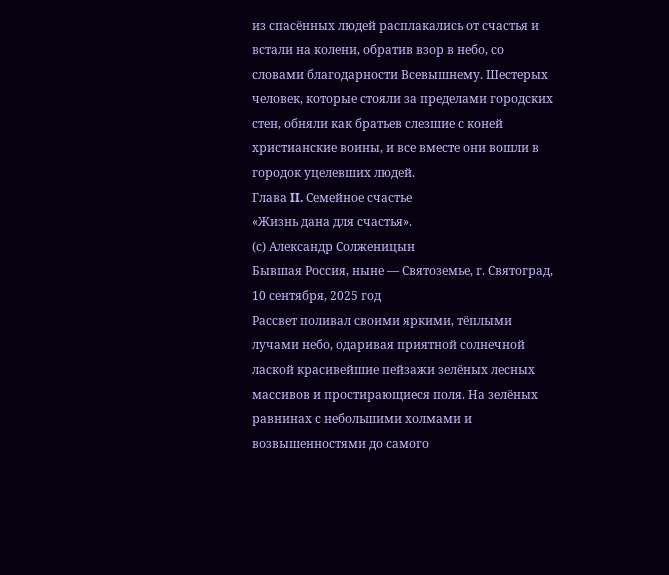из спасённых людей расплакались от счастья и встали на колени, обратив взор в небо, со словами благодарности Всевышнему. Шестерых человек, которые стояли за пределами городских стен, обняли как братьев слезшие с коней христианские воины, и все вместе они вошли в городок уцелевших людей.
Глава II. Семейное счастье
«Жизнь дана для счастья».
(с) Александр Солженицын
Бывшая Россия, ныне — Святоземье, г. Святоград, 10 сентября, 2025 год
Рассвет поливал своими яркими, тёплыми лучами небо, одаривая приятной солнечной лаской красивейшие пейзажи зелёных лесных массивов и простирающиеся поля. На зелёных равнинах с небольшими холмами и возвышенностями до самого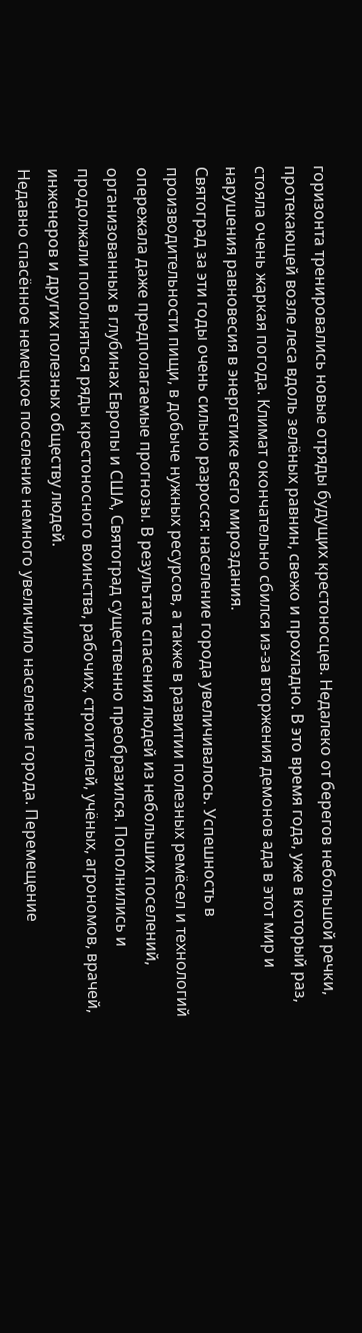горизонта тренировались новые отряды будущих крестоносцев. Недалеко от берегов небольшой речки, протекающей возле леса вдоль зелёных равнин, свежо и прохладно. В это время года, уже в который раз, стояла очень жаркая погода. Климат окончательно сбился из-за вторжения демонов ада в этот мир и нарушения равновесия в энергетике всего мироздания.
Святоград за эти годы очень сильно разросся: население города увеличивалось. Успешность в производительности пищи, в добыче нужных ресурсов, а также в развитии полезных ремёсел и технологий опережала даже предполагаемые прогнозы. В результате спасения людей из небольших поселений, организованных в глубинах Европы и США, Святоград существенно преобразился. Пополнились и продолжали пополняться ряды крестоносного воинства, рабочих, строителей, учёных, агрономов, врачей, инженеров и других полезных обществу людей.
Недавно спасённое немецкое поселение немного увеличило население города. Перемещение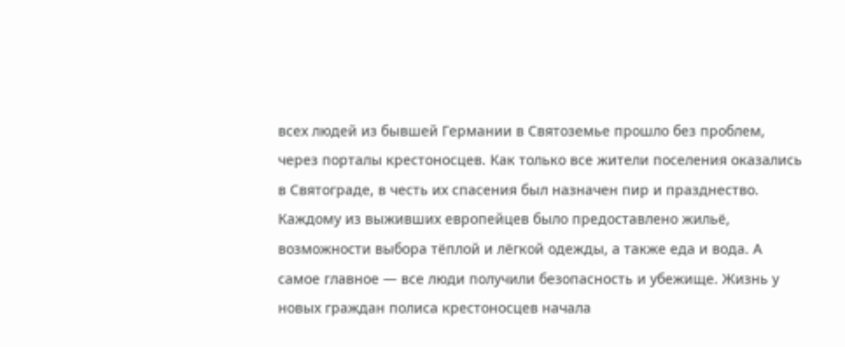всех людей из бывшей Германии в Святоземье прошло без проблем, через порталы крестоносцев. Как только все жители поселения оказались в Святограде, в честь их спасения был назначен пир и празднество.
Каждому из выживших европейцев было предоставлено жильё, возможности выбора тёплой и лёгкой одежды, а также еда и вода. А самое главное — все люди получили безопасность и убежище. Жизнь у новых граждан полиса крестоносцев начала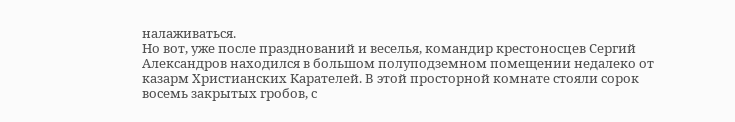налаживаться.
Но вот, уже после празднований и веселья, командир крестоносцев Сергий Александров находился в большом полуподземном помещении недалеко от казарм Христианских Карателей. В этой просторной комнате стояли сорок восемь закрытых гробов, с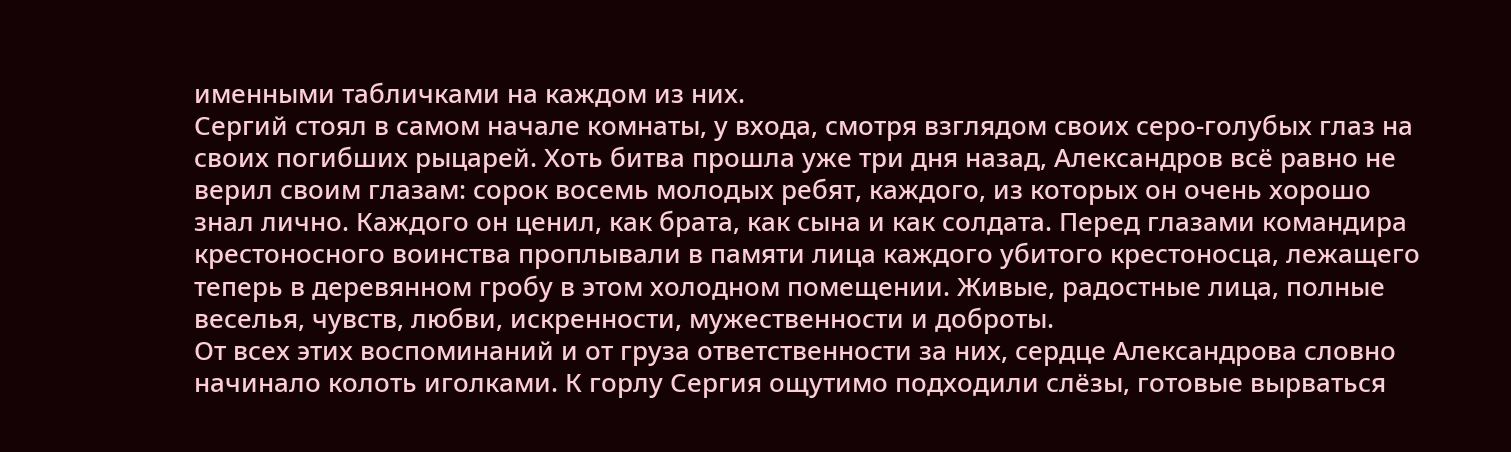именными табличками на каждом из них.
Сергий стоял в самом начале комнаты, у входа, смотря взглядом своих серо-голубых глаз на своих погибших рыцарей. Хоть битва прошла уже три дня назад, Александров всё равно не верил своим глазам: сорок восемь молодых ребят, каждого, из которых он очень хорошо знал лично. Каждого он ценил, как брата, как сына и как солдата. Перед глазами командира крестоносного воинства проплывали в памяти лица каждого убитого крестоносца, лежащего теперь в деревянном гробу в этом холодном помещении. Живые, радостные лица, полные веселья, чувств, любви, искренности, мужественности и доброты.
От всех этих воспоминаний и от груза ответственности за них, сердце Александрова словно начинало колоть иголками. К горлу Сергия ощутимо подходили слёзы, готовые вырваться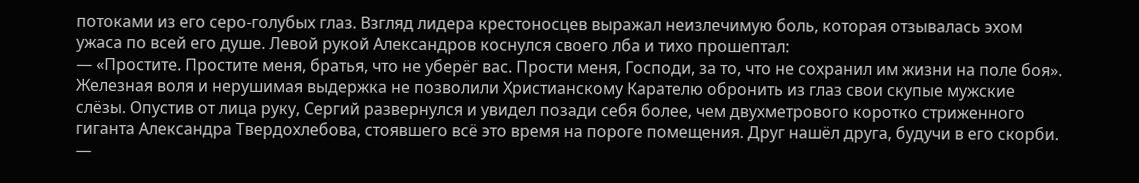потоками из его серо-голубых глаз. Взгляд лидера крестоносцев выражал неизлечимую боль, которая отзывалась эхом ужаса по всей его душе. Левой рукой Александров коснулся своего лба и тихо прошептал:
— «Простите. Простите меня, братья, что не уберёг вас. Прости меня, Господи, за то, что не сохранил им жизни на поле боя».
Железная воля и нерушимая выдержка не позволили Христианскому Карателю обронить из глаз свои скупые мужские слёзы. Опустив от лица руку, Сергий развернулся и увидел позади себя более, чем двухметрового коротко стриженного гиганта Александра Твердохлебова, стоявшего всё это время на пороге помещения. Друг нашёл друга, будучи в его скорби.
—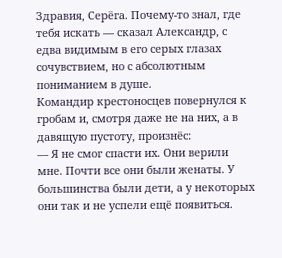Здравия, Серёга. Почему-то знал, где тебя искать — сказал Александр, с едва видимым в его серых глазах сочувствием, но с абсолютным пониманием в душе.
Командир крестоносцев повернулся к гробам и, смотря даже не на них, а в давящую пустоту, произнёс:
— Я не смог спасти их. Они верили мне. Почти все они были женаты. У большинства были дети, а у некоторых они так и не успели ещё появиться.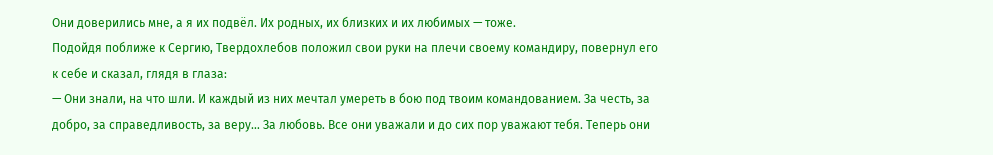Они доверились мне, а я их подвёл. Их родных, их близких и их любимых — тоже.
Подойдя поближе к Сергию, Твердохлебов положил свои руки на плечи своему командиру, повернул его к себе и сказал, глядя в глаза:
— Они знали, на что шли. И каждый из них мечтал умереть в бою под твоим командованием. За честь, за добро, за справедливость, за веру… За любовь. Все они уважали и до сих пор уважают тебя. Теперь они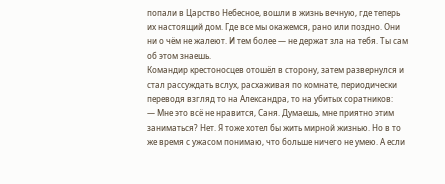попали в Царство Небесное, вошли в жизнь вечную, где теперь их настоящий дом. Где все мы окажемся, рано или поздно. Они ни о чём не жалеют. И тем более — не держат зла на тебя. Ты сам об этом знаешь.
Командир крестоносцев отошёл в сторону, затем развернулся и стал рассуждать вслух, расхаживая по комнате, периодически переводя взгляд то на Александра, то на убитых соратников:
— Мне это всё не нравится, Саня. Думаешь, мне приятно этим заниматься? Нет. Я тоже хотел бы жить мирной жизнью. Но в то же время с ужасом понимаю, что больше ничего не умею. А если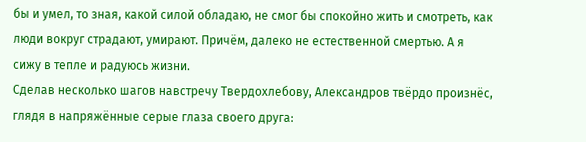бы и умел, то зная, какой силой обладаю, не смог бы спокойно жить и смотреть, как люди вокруг страдают, умирают. Причём, далеко не естественной смертью. А я сижу в тепле и радуюсь жизни.
Сделав несколько шагов навстречу Твердохлебову, Александров твёрдо произнёс, глядя в напряжённые серые глаза своего друга: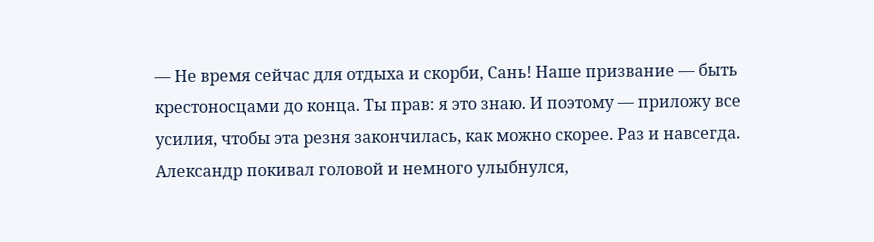— Не время сейчас для отдыха и скорби, Сань! Наше призвание — быть крестоносцами до конца. Ты прав: я это знаю. И поэтому — приложу все усилия, чтобы эта резня закончилась, как можно скорее. Раз и навсегда.
Александр покивал головой и немного улыбнулся,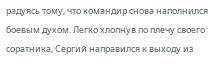радуясь тому, что командир снова наполнился боевым духом. Легко хлопнув по плечу своего соратника, Сергий направился к выходу из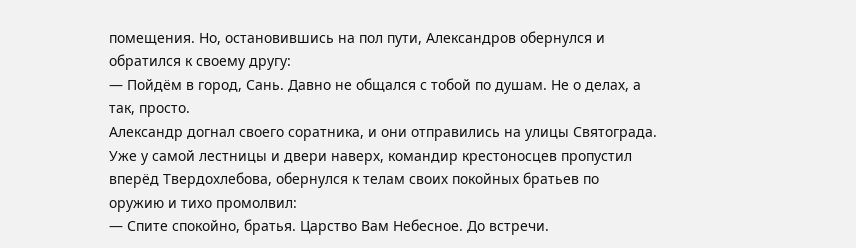помещения. Но, остановившись на пол пути, Александров обернулся и обратился к своему другу:
— Пойдём в город, Сань. Давно не общался с тобой по душам. Не о делах, а так, просто.
Александр догнал своего соратника, и они отправились на улицы Святограда. Уже у самой лестницы и двери наверх, командир крестоносцев пропустил вперёд Твердохлебова, обернулся к телам своих покойных братьев по оружию и тихо промолвил:
— Спите спокойно, братья. Царство Вам Небесное. До встречи.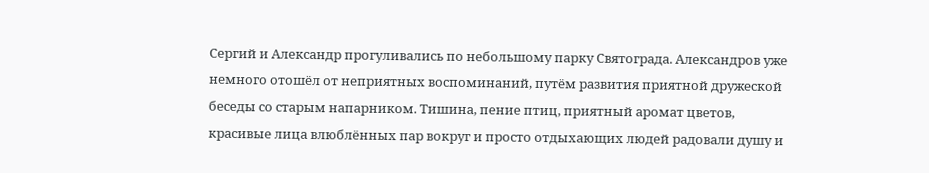Сергий и Александр прогуливались по небольшому парку Святограда. Александров уже немного отошёл от неприятных воспоминаний, путём развития приятной дружеской беседы со старым напарником. Тишина, пение птиц, приятный аромат цветов, красивые лица влюблённых пар вокруг и просто отдыхающих людей радовали душу и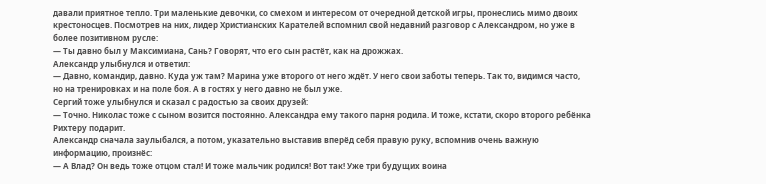давали приятное тепло. Три маленькие девочки, со смехом и интересом от очередной детской игры, пронеслись мимо двоих крестоносцев. Посмотрев на них, лидер Христианских Карателей вспомнил свой недавний разговор с Александром, но уже в более позитивном русле:
— Ты давно был у Максимиана, Сань? Говорят, что его сын растёт, как на дрожжах.
Александр улыбнулся и ответил:
— Давно, командир, давно. Куда уж там? Марина уже второго от него ждёт. У него свои заботы теперь. Так то, видимся часто, но на тренировках и на поле боя. А в гостях у него давно не был уже.
Сергий тоже улыбнулся и сказал с радостью за своих друзей:
— Точно. Николас тоже с сыном возится постоянно. Александра ему такого парня родила. И тоже, кстати, скоро второго ребёнка Рихтеру подарит.
Александр сначала заулыбался, а потом, указательно выставив вперёд себя правую руку, вспомнив очень важную информацию, произнёс:
— А Влад? Он ведь тоже отцом стал! И тоже мальчик родился! Вот так! Уже три будущих воина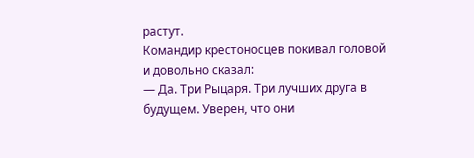растут.
Командир крестоносцев покивал головой и довольно сказал:
— Да. Три Рыцаря. Три лучших друга в будущем. Уверен, что они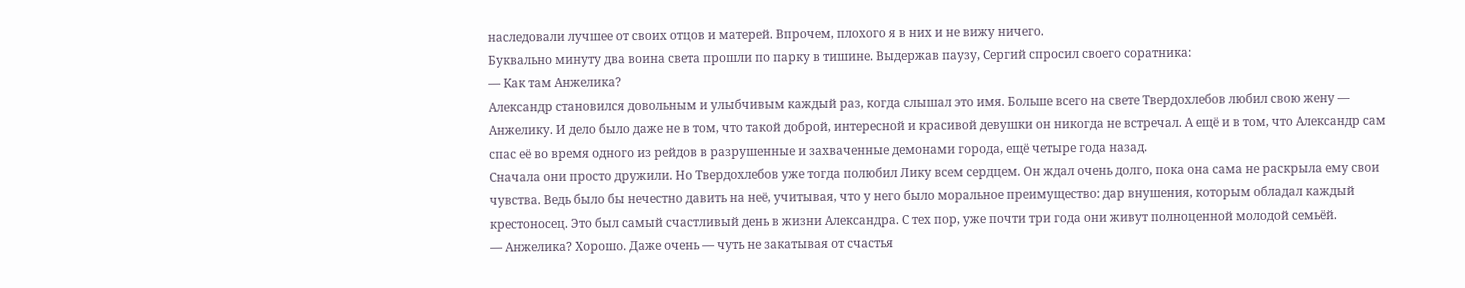наследовали лучшее от своих отцов и матерей. Впрочем, плохого я в них и не вижу ничего.
Буквально минуту два воина света прошли по парку в тишине. Выдержав паузу, Сергий спросил своего соратника:
— Как там Анжелика?
Александр становился довольным и улыбчивым каждый раз, когда слышал это имя. Больше всего на свете Твердохлебов любил свою жену — Анжелику. И дело было даже не в том, что такой доброй, интересной и красивой девушки он никогда не встречал. А ещё и в том, что Александр сам спас её во время одного из рейдов в разрушенные и захваченные демонами города, ещё четыре года назад.
Сначала они просто дружили. Но Твердохлебов уже тогда полюбил Лику всем сердцем. Он ждал очень долго, пока она сама не раскрыла ему свои чувства. Ведь было бы нечестно давить на неё, учитывая, что у него было моральное преимущество: дар внушения, которым обладал каждый крестоносец. Это был самый счастливый день в жизни Александра. С тех пор, уже почти три года они живут полноценной молодой семьёй.
— Анжелика? Хорошо. Даже очень — чуть не закатывая от счастья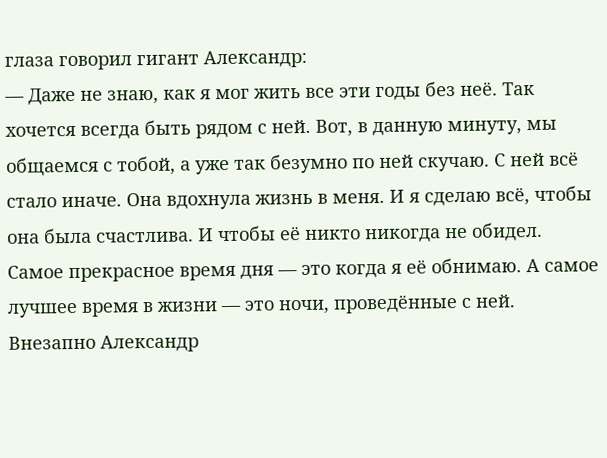глаза говорил гигант Александр:
— Даже не знаю, как я мог жить все эти годы без неё. Так хочется всегда быть рядом с ней. Вот, в данную минуту, мы общаемся с тобой, а уже так безумно по ней скучаю. С ней всё стало иначе. Она вдохнула жизнь в меня. И я сделаю всё, чтобы она была счастлива. И чтобы её никто никогда не обидел. Самое прекрасное время дня — это когда я её обнимаю. А самое лучшее время в жизни — это ночи, проведённые с ней.
Внезапно Александр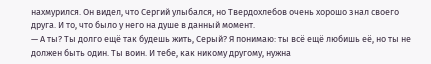нахмурился. Он видел, что Сергий улыбался, но Твердохлебов очень хорошо знал своего друга. И то, что было у него на душе в данный момент.
— А ты? Ты долго ещё так будешь жить, Серый? Я понимаю: ты всё ещё любишь её, но ты не должен быть один. Ты воин. И тебе, как никому другому, нужна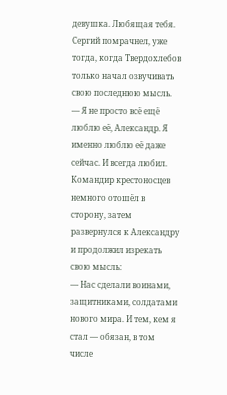девушка. Любящая тебя.
Сергий помрачнел, уже тогда, когда Твердохлебов только начал озвучивать свою последнюю мысль.
— Я не просто всё ещё люблю её, Александр. Я именно люблю её даже сейчас. И всегда любил.
Командир крестоносцев немного отошёл в сторону, затем развернулся к Александру и продолжил изрекать свою мысль:
— Нас сделали воинами, защитниками, солдатами нового мира. И тем, кем я стал — обязан, в том числе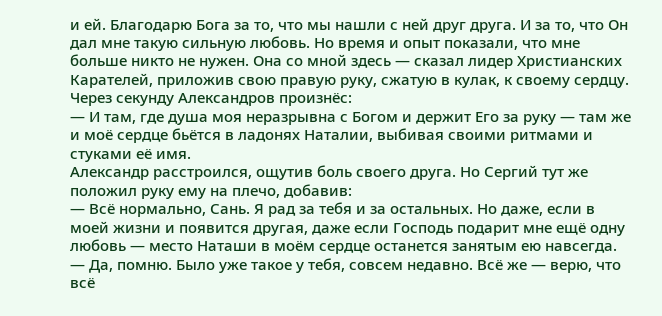и ей. Благодарю Бога за то, что мы нашли с ней друг друга. И за то, что Он дал мне такую сильную любовь. Но время и опыт показали, что мне больше никто не нужен. Она со мной здесь — сказал лидер Христианских Карателей, приложив свою правую руку, сжатую в кулак, к своему сердцу. Через секунду Александров произнёс:
— И там, где душа моя неразрывна с Богом и держит Его за руку — там же и моё сердце бьётся в ладонях Наталии, выбивая своими ритмами и стуками её имя.
Александр расстроился, ощутив боль своего друга. Но Сергий тут же положил руку ему на плечо, добавив:
— Всё нормально, Сань. Я рад за тебя и за остальных. Но даже, если в моей жизни и появится другая, даже если Господь подарит мне ещё одну любовь — место Наташи в моём сердце останется занятым ею навсегда.
— Да, помню. Было уже такое у тебя, совсем недавно. Всё же — верю, что всё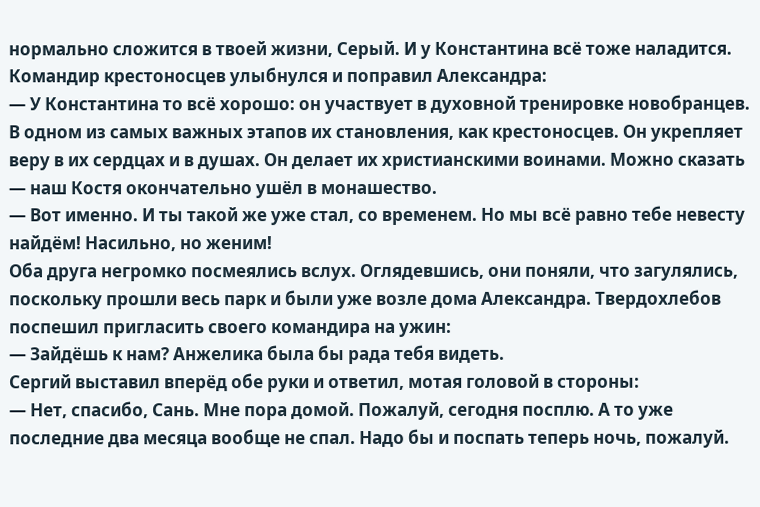нормально сложится в твоей жизни, Серый. И у Константина всё тоже наладится.
Командир крестоносцев улыбнулся и поправил Александра:
— У Константина то всё хорошо: он участвует в духовной тренировке новобранцев. В одном из самых важных этапов их становления, как крестоносцев. Он укрепляет веру в их сердцах и в душах. Он делает их христианскими воинами. Можно сказать — наш Костя окончательно ушёл в монашество.
— Вот именно. И ты такой же уже стал, со временем. Но мы всё равно тебе невесту найдём! Насильно, но женим!
Оба друга негромко посмеялись вслух. Оглядевшись, они поняли, что загулялись, поскольку прошли весь парк и были уже возле дома Александра. Твердохлебов поспешил пригласить своего командира на ужин:
— Зайдёшь к нам? Анжелика была бы рада тебя видеть.
Сергий выставил вперёд обе руки и ответил, мотая головой в стороны:
— Нет, спасибо, Сань. Мне пора домой. Пожалуй, сегодня посплю. А то уже последние два месяца вообще не спал. Надо бы и поспать теперь ночь, пожалуй.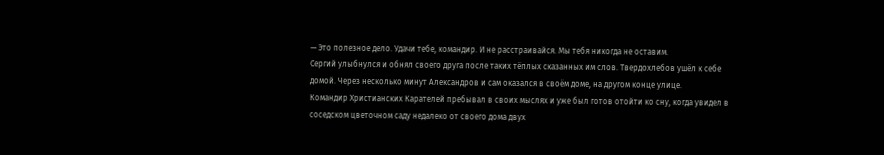— Это полезное дело. Удачи тебе, командир. И не расстраивайся. Мы тебя никогда не оставим.
Сергий улыбнулся и обнял своего друга после таких тёплых сказанных им слов. Твердохлебов ушёл к себе домой. Через несколько минут Александров и сам оказался в своём доме, на другом конце улице.
Командир Христианских Карателей пребывал в своих мыслях и уже был готов отойти ко сну, когда увидел в соседском цветочном саду недалеко от своего дома двух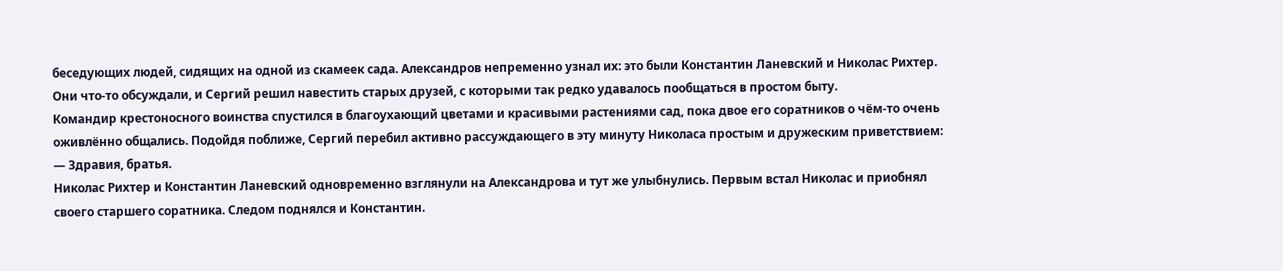беседующих людей, сидящих на одной из скамеек сада. Александров непременно узнал их: это были Константин Ланевский и Николас Рихтер. Они что-то обсуждали, и Сергий решил навестить старых друзей, с которыми так редко удавалось пообщаться в простом быту.
Командир крестоносного воинства спустился в благоухающий цветами и красивыми растениями сад, пока двое его соратников о чём-то очень оживлённо общались. Подойдя поближе, Сергий перебил активно рассуждающего в эту минуту Николаса простым и дружеским приветствием:
— Здравия, братья.
Николас Рихтер и Константин Ланевский одновременно взглянули на Александрова и тут же улыбнулись. Первым встал Николас и приобнял своего старшего соратника. Следом поднялся и Константин.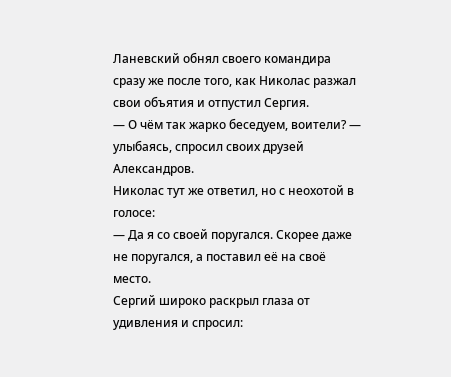Ланевский обнял своего командира сразу же после того, как Николас разжал свои объятия и отпустил Сергия.
— О чём так жарко беседуем, воители? — улыбаясь, спросил своих друзей Александров.
Николас тут же ответил, но с неохотой в голосе:
— Да я со своей поругался. Скорее даже не поругался, а поставил её на своё место.
Сергий широко раскрыл глаза от удивления и спросил: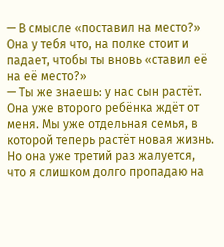— В смысле «поставил на место?» Она у тебя что, на полке стоит и падает, чтобы ты вновь «ставил её на её место?»
— Ты же знаешь: у нас сын растёт. Она уже второго ребёнка ждёт от меня. Мы уже отдельная семья, в которой теперь растёт новая жизнь. Но она уже третий раз жалуется, что я слишком долго пропадаю на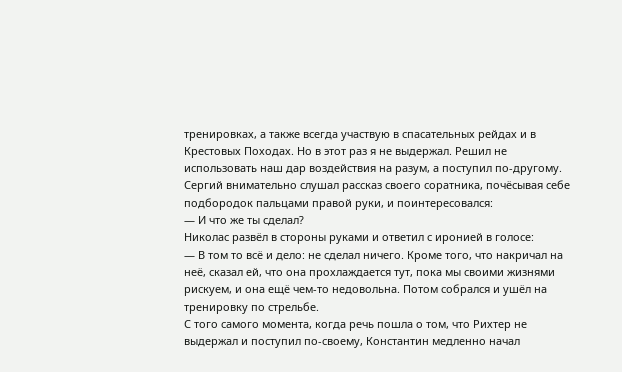тренировках, а также всегда участвую в спасательных рейдах и в Крестовых Походах. Но в этот раз я не выдержал. Решил не использовать наш дар воздействия на разум, а поступил по-другому.
Сергий внимательно слушал рассказ своего соратника, почёсывая себе подбородок пальцами правой руки, и поинтересовался:
— И что же ты сделал?
Николас развёл в стороны руками и ответил с иронией в голосе:
— В том то всё и дело: не сделал ничего. Кроме того, что накричал на неё, сказал ей, что она прохлаждается тут, пока мы своими жизнями рискуем, и она ещё чем-то недовольна. Потом собрался и ушёл на тренировку по стрельбе.
С того самого момента, когда речь пошла о том, что Рихтер не выдержал и поступил по-своему, Константин медленно начал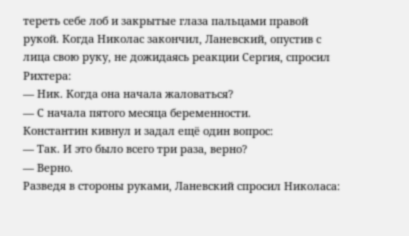тереть себе лоб и закрытые глаза пальцами правой рукой. Когда Николас закончил, Ланевский, опустив с лица свою руку, не дожидаясь реакции Сергия, спросил Рихтера:
— Ник. Когда она начала жаловаться?
— С начала пятого месяца беременности.
Константин кивнул и задал ещё один вопрос:
— Так. И это было всего три раза, верно?
— Верно.
Разведя в стороны руками, Ланевский спросил Николаса: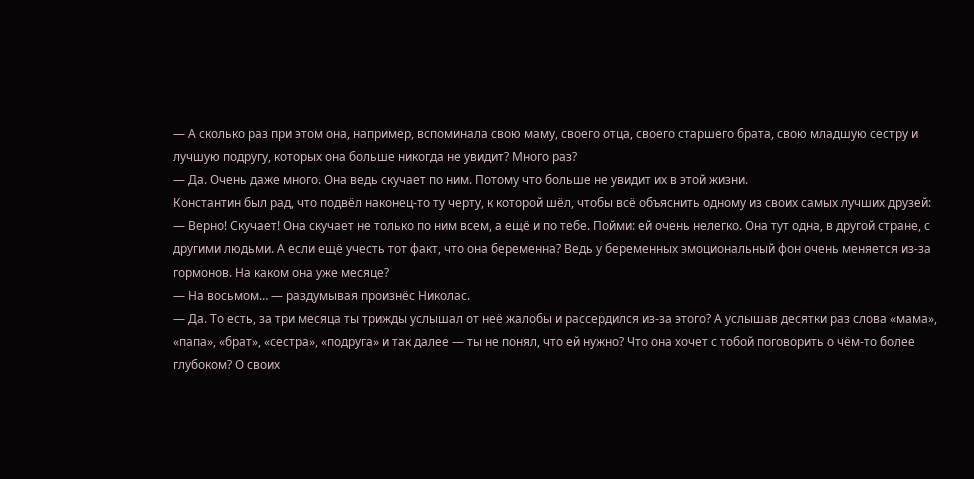— А сколько раз при этом она, например, вспоминала свою маму, своего отца, своего старшего брата, свою младшую сестру и лучшую подругу, которых она больше никогда не увидит? Много раз?
— Да. Очень даже много. Она ведь скучает по ним. Потому что больше не увидит их в этой жизни.
Константин был рад, что подвёл наконец-то ту черту, к которой шёл, чтобы всё объяснить одному из своих самых лучших друзей:
— Верно! Скучает! Она скучает не только по ним всем, а ещё и по тебе. Пойми: ей очень нелегко. Она тут одна, в другой стране, с другими людьми. А если ещё учесть тот факт, что она беременна? Ведь у беременных эмоциональный фон очень меняется из-за гормонов. На каком она уже месяце?
— На восьмом… — раздумывая произнёс Николас.
— Да. То есть, за три месяца ты трижды услышал от неё жалобы и рассердился из-за этого? А услышав десятки раз слова «мама», «папа», «брат», «сестра», «подруга» и так далее — ты не понял, что ей нужно? Что она хочет с тобой поговорить о чём-то более глубоком? О своих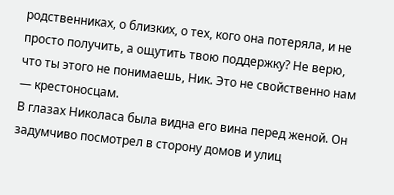родственниках, о близких, о тех, кого она потеряла, и не просто получить, а ощутить твою поддержку? Не верю, что ты этого не понимаешь, Ник. Это не свойственно нам — крестоносцам.
В глазах Николаса была видна его вина перед женой. Он задумчиво посмотрел в сторону домов и улиц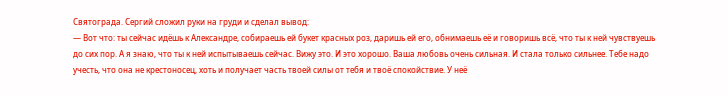Святограда. Сергий сложил руки на груди и сделал вывод:
— Вот что: ты сейчас идёшь к Александре, собираешь ей букет красных роз, даришь ей его, обнимаешь её и говоришь всё, что ты к ней чувствуешь до сих пор. А я знаю, что ты к ней испытываешь сейчас. Вижу это. И это хорошо. Ваша любовь очень сильная. И стала только сильнее. Тебе надо учесть, что она не крестоносец, хоть и получает часть твоей силы от тебя и твоё спокойствие. У неё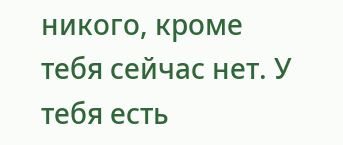никого, кроме тебя сейчас нет. У тебя есть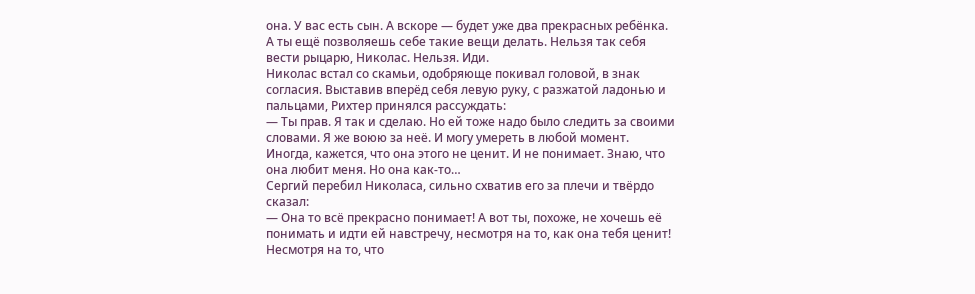она. У вас есть сын. А вскоре — будет уже два прекрасных ребёнка. А ты ещё позволяешь себе такие вещи делать. Нельзя так себя вести рыцарю, Николас. Нельзя. Иди.
Николас встал со скамьи, одобряюще покивал головой, в знак согласия. Выставив вперёд себя левую руку, с разжатой ладонью и пальцами, Рихтер принялся рассуждать:
— Ты прав. Я так и сделаю. Но ей тоже надо было следить за своими словами. Я же воюю за неё. И могу умереть в любой момент. Иногда, кажется, что она этого не ценит. И не понимает. Знаю, что она любит меня. Но она как-то…
Сергий перебил Николаса, сильно схватив его за плечи и твёрдо сказал:
— Она то всё прекрасно понимает! А вот ты, похоже, не хочешь её понимать и идти ей навстречу, несмотря на то, как она тебя ценит! Несмотря на то, что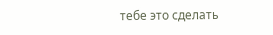тебе это сделать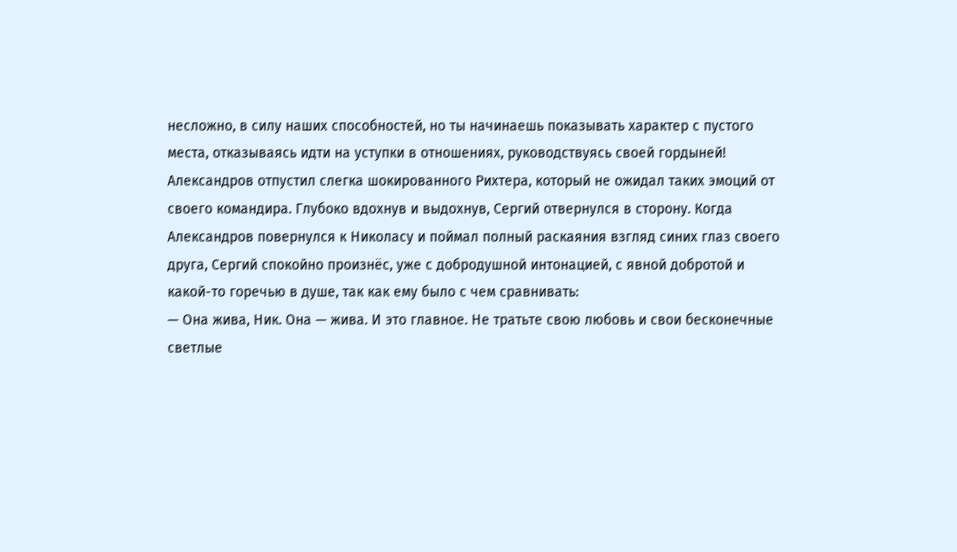несложно, в силу наших способностей, но ты начинаешь показывать характер с пустого места, отказываясь идти на уступки в отношениях, руководствуясь своей гордыней!
Александров отпустил слегка шокированного Рихтера, который не ожидал таких эмоций от своего командира. Глубоко вдохнув и выдохнув, Сергий отвернулся в сторону. Когда Александров повернулся к Николасу и поймал полный раскаяния взгляд синих глаз своего друга, Сергий спокойно произнёс, уже с добродушной интонацией, с явной добротой и какой-то горечью в душе, так как ему было с чем сравнивать:
— Она жива, Ник. Она — жива. И это главное. Не тратьте свою любовь и свои бесконечные светлые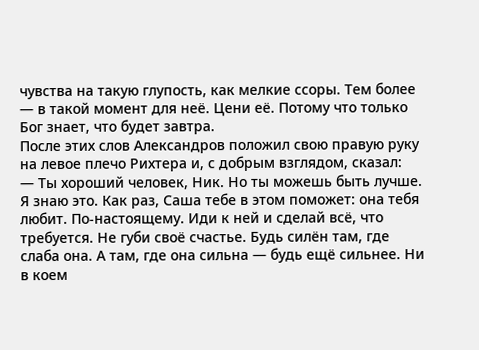чувства на такую глупость, как мелкие ссоры. Тем более — в такой момент для неё. Цени её. Потому что только Бог знает, что будет завтра.
После этих слов Александров положил свою правую руку на левое плечо Рихтера и, с добрым взглядом, сказал:
— Ты хороший человек, Ник. Но ты можешь быть лучше. Я знаю это. Как раз, Саша тебе в этом поможет: она тебя любит. По-настоящему. Иди к ней и сделай всё, что требуется. Не губи своё счастье. Будь силён там, где слаба она. А там, где она сильна — будь ещё сильнее. Ни в коем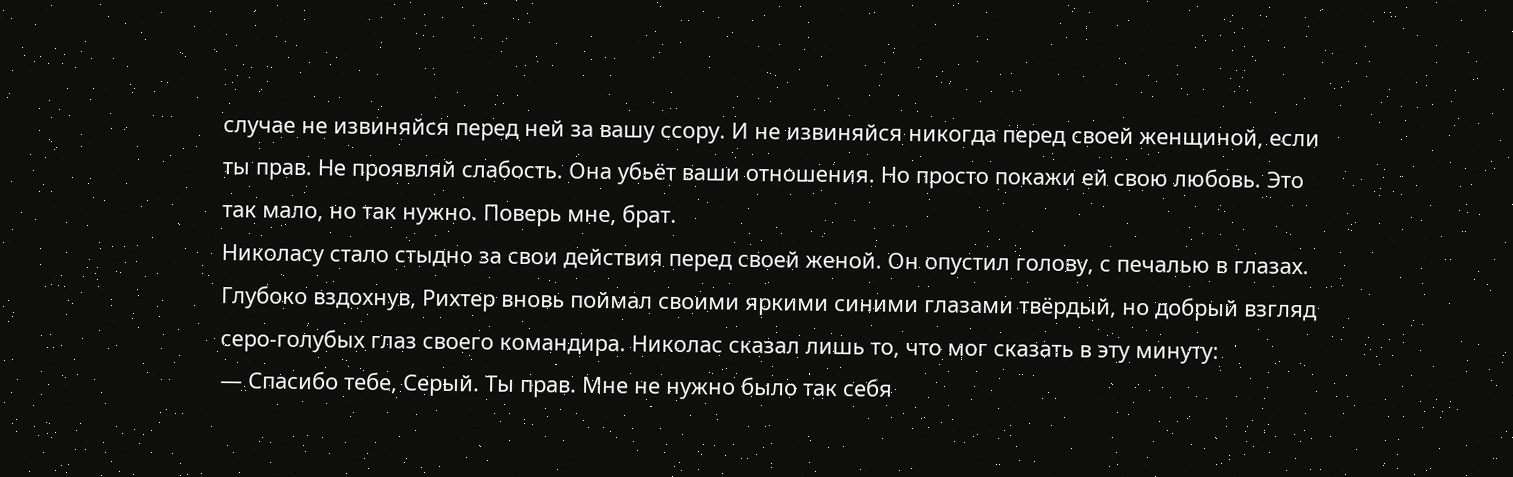случае не извиняйся перед ней за вашу ссору. И не извиняйся никогда перед своей женщиной, если ты прав. Не проявляй слабость. Она убьёт ваши отношения. Но просто покажи ей свою любовь. Это так мало, но так нужно. Поверь мне, брат.
Николасу стало стыдно за свои действия перед своей женой. Он опустил голову, с печалью в глазах. Глубоко вздохнув, Рихтер вновь поймал своими яркими синими глазами твёрдый, но добрый взгляд серо-голубых глаз своего командира. Николас сказал лишь то, что мог сказать в эту минуту:
— Спасибо тебе, Серый. Ты прав. Мне не нужно было так себя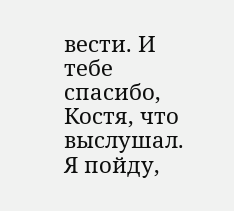вести. И тебе спасибо, Костя, что выслушал. Я пойду,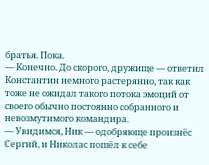братья. Пока.
— Конечно. До скорого, дружище — ответил Константин немного растерянно, так как тоже не ожидал такого потока эмоций от своего обычно постоянно собранного и невозмутимого командира.
— Увидимся, Ник — одобряюще произнёс Сергий, и Николас пошёл к себе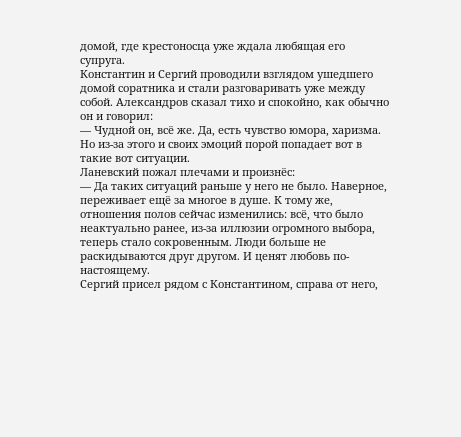домой, где крестоносца уже ждала любящая его супруга.
Константин и Сергий проводили взглядом ушедшего домой соратника и стали разговаривать уже между собой. Александров сказал тихо и спокойно, как обычно он и говорил:
— Чудной он, всё же. Да, есть чувство юмора, харизма. Но из-за этого и своих эмоций порой попадает вот в такие вот ситуации.
Ланевский пожал плечами и произнёс:
— Да таких ситуаций раньше у него не было. Наверное, переживает ещё за многое в душе. К тому же, отношения полов сейчас изменились: всё, что было неактуально ранее, из-за иллюзии огромного выбора, теперь стало сокровенным. Люди больше не раскидываются друг другом. И ценят любовь по-настоящему.
Сергий присел рядом с Константином, справа от него,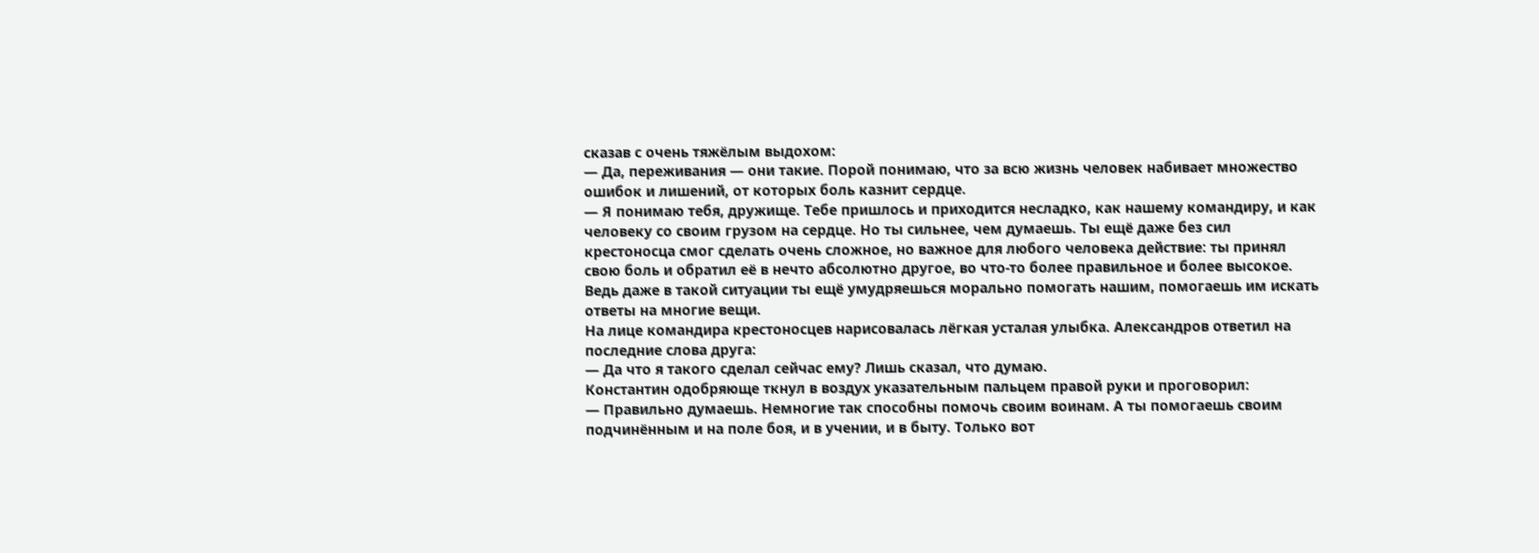сказав с очень тяжёлым выдохом:
— Да, переживания — они такие. Порой понимаю, что за всю жизнь человек набивает множество ошибок и лишений, от которых боль казнит сердце.
— Я понимаю тебя, дружище. Тебе пришлось и приходится несладко, как нашему командиру, и как человеку со своим грузом на сердце. Но ты сильнее, чем думаешь. Ты ещё даже без сил крестоносца смог сделать очень сложное, но важное для любого человека действие: ты принял свою боль и обратил её в нечто абсолютно другое, во что-то более правильное и более высокое. Ведь даже в такой ситуации ты ещё умудряешься морально помогать нашим, помогаешь им искать ответы на многие вещи.
На лице командира крестоносцев нарисовалась лёгкая усталая улыбка. Александров ответил на последние слова друга:
— Да что я такого сделал сейчас ему? Лишь сказал, что думаю.
Константин одобряюще ткнул в воздух указательным пальцем правой руки и проговорил:
— Правильно думаешь. Немногие так способны помочь своим воинам. А ты помогаешь своим подчинённым и на поле боя, и в учении, и в быту. Только вот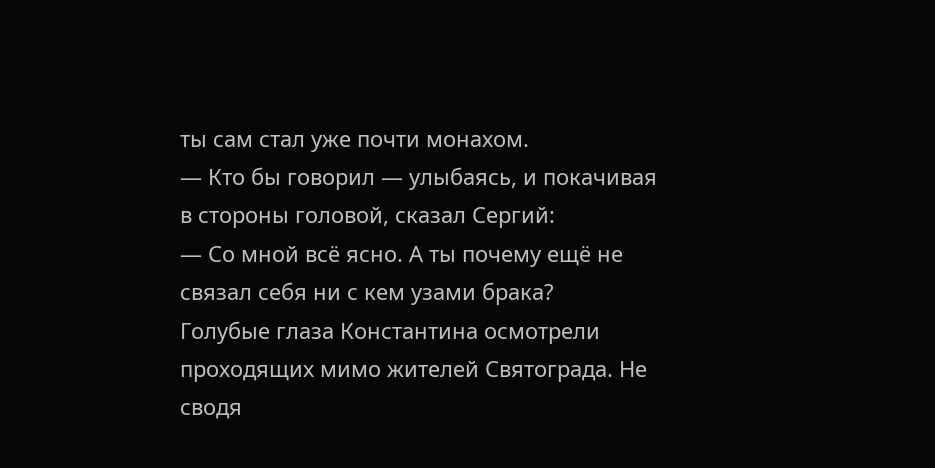ты сам стал уже почти монахом.
— Кто бы говорил — улыбаясь, и покачивая в стороны головой, сказал Сергий:
— Со мной всё ясно. А ты почему ещё не связал себя ни с кем узами брака?
Голубые глаза Константина осмотрели проходящих мимо жителей Святограда. Не сводя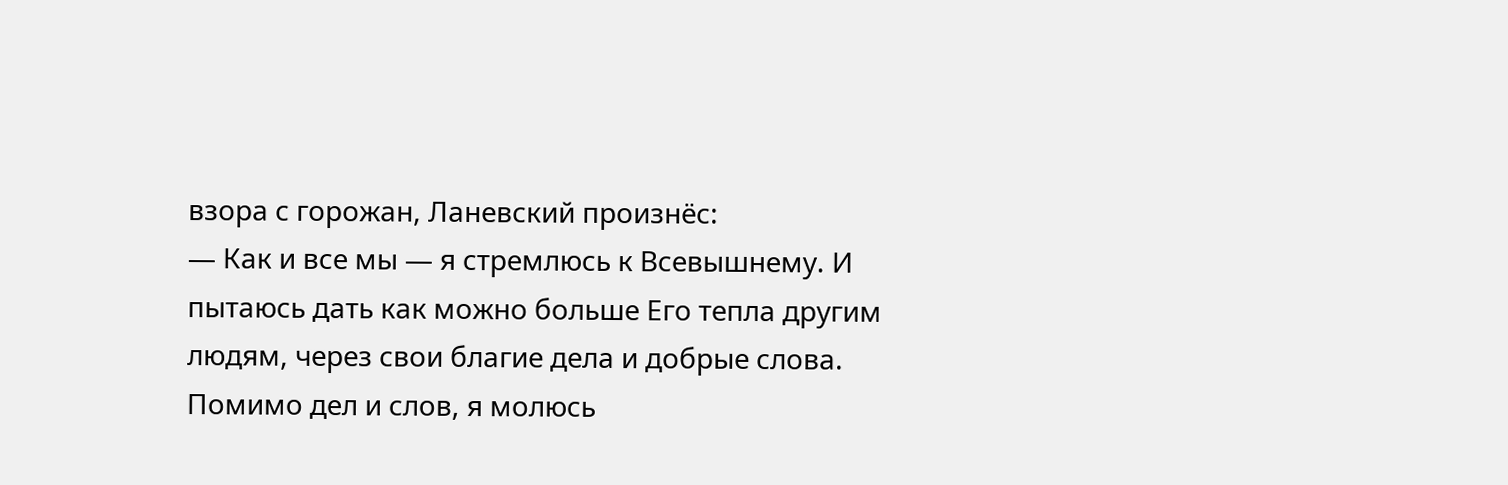взора с горожан, Ланевский произнёс:
— Как и все мы — я стремлюсь к Всевышнему. И пытаюсь дать как можно больше Его тепла другим людям, через свои благие дела и добрые слова. Помимо дел и слов, я молюсь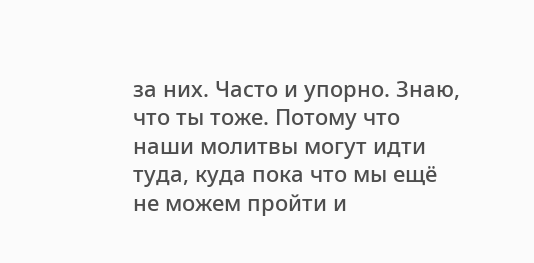за них. Часто и упорно. Знаю, что ты тоже. Потому что наши молитвы могут идти туда, куда пока что мы ещё не можем пройти и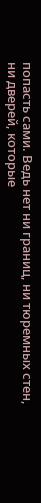попасть сами. Ведь нет ни границ, ни тюремных стен, ни дверей, которые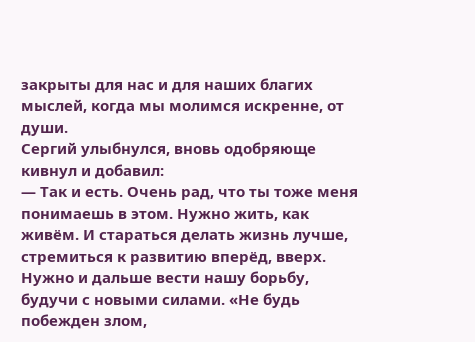закрыты для нас и для наших благих мыслей, когда мы молимся искренне, от души.
Сергий улыбнулся, вновь одобряюще кивнул и добавил:
— Так и есть. Очень рад, что ты тоже меня понимаешь в этом. Нужно жить, как живём. И стараться делать жизнь лучше, стремиться к развитию вперёд, вверх. Нужно и дальше вести нашу борьбу, будучи с новыми силами. «Не будь побежден злом,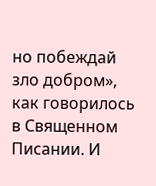но побеждай зло добром», как говорилось в Священном Писании. И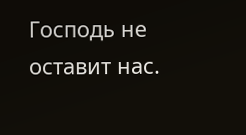Господь не оставит нас.